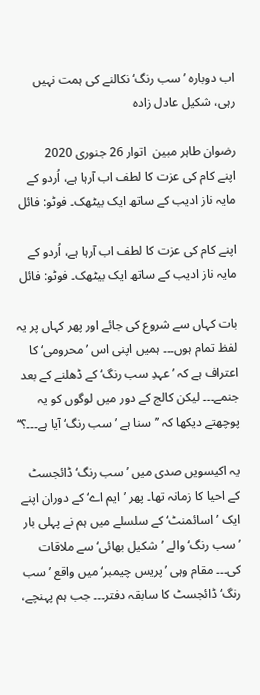اب دوبارہ ’سب رنگ‘ نکالنے کی ہمت نہیں رہی، شکیل عادل زادہ

رضوان طاہر مبین  اتوار 26 جنوری 2020
اپنے کام کی عزت کا لطف اب آرہا ہے، اُردو کے مایہ ناز ادیب کے ساتھ ایک بیٹھک۔ فوٹو: فائل

اپنے کام کی عزت کا لطف اب آرہا ہے، اُردو کے مایہ ناز ادیب کے ساتھ ایک بیٹھک۔ فوٹو: فائل

بات کہاں سے شروع کی جائے اور پھر کہاں پر یہ لفظ تمام ہوں۔۔۔ ہمیں اپنی اس ’محرومی‘ کا اعتراف ہے کہ ’عہدِ سب رنگ‘ کے ڈھلنے کے بعد جنمے۔۔۔ لیکن کالج کے دور میں لوگوں کو یہ پوچھتے دیکھا کہ ’’سنا ہے ’سب رنگ‘ آیا ہے۔۔۔؟‘‘

یہ اکیسویں صدی میں ’سب رنگ‘ ڈائجسٹ کے احیا کا زمانہ تھا۔ پھر ’ایم اے‘ کے دوران اپنے ایک ’اسائمنٹ‘ کے سلسلے میں ہم نے پہلی بار ’سب رنگ‘ والے ’شکیل بھائی‘ سے ملاقات کی۔۔۔ مقام وہی ’پریس چیمبر‘ میں واقع ’سب رنگ‘ ڈائجسٹ کا سابقہ دفتر۔۔۔ جب ہم پہنچے،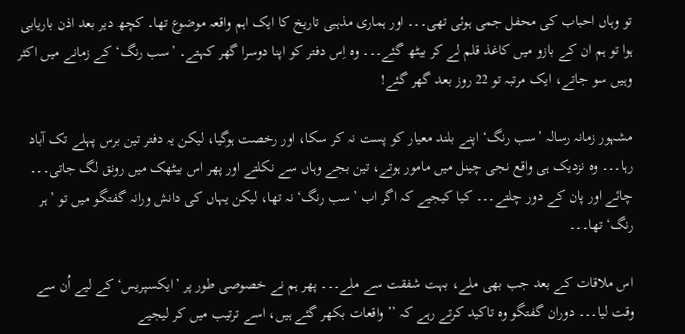تو وہاں احباب کی محفل جمی ہوئی تھی۔۔۔ اور ہماری مذہبی تاریخ کا ایک اہم واقعہ موضوع تھا۔ کچھ دیر بعد اذن باریابی ہوا تو ہم ان کے بازو میں کاغذ قلم لے کر بیٹھ گئے۔۔۔ وہ اِس دفتر کو اپنا دوسرا گھر کہتے۔ ’سب رنگ‘ کے زمانے میں اکثر وہیں سو جاتے، ایک مرتبہ تو 22 روز بعد گھر گئے!

مشہور زمانہ رسالہ ’سب رنگ‘ اپنے بلند معیار کو پست نہ کر سکا، اور رخصت ہوگیا، لیکن یہ دفتر تین برس پہلے تک آباد رہا۔۔۔ وہ نزدیک ہی واقع نجی چینل میں مامور ہوتے، تین بجے وہاں سے نکلتے اور پھر اس بیٹھک میں رونق لگ جاتی۔۔۔ چائے اور پان کے دور چلتے۔۔۔ کیا کیجیے کہ اگر اب ’سب رنگ‘ نہ تھا، لیکن یہاں کی دانش ورانہ گفتگو میں تو ’ہر رنگ‘ تھا۔۔۔

اس ملاقات کے بعد جب بھی ملے، بہت شفقت سے ملے۔۔۔ پھر ہم نے خصوصی طور پر ’ایکسپریس‘ کے لیے اُن سے وقت لیا۔۔۔ دوران گفتگو وہ تاکید کرتے رہے کہ ’’واقعات بکھر گئے ہیں، اسے ترتیب میں کر لیجیے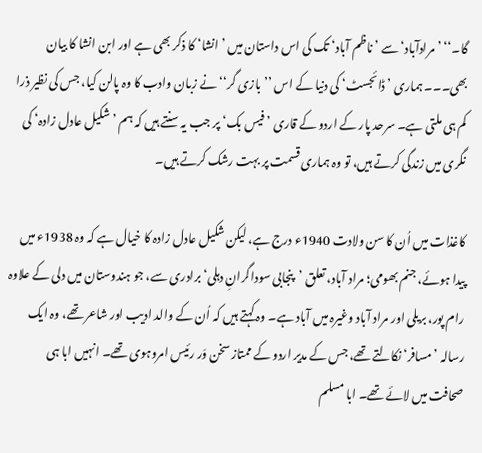گا۔‘‘ ’مرادآباد‘ سے ’ناظم آباد‘ تک کی اس داستان میں ’انشا‘ کا ذکر بھی ہے اور ابن انشا کا بیان بھی۔۔۔ ہماری ’ڈائجسٹ‘ کی دنیا کے اس ’’بازی گر‘‘ نے زبان وادب کا وہ پالن کیا، جس کی نظیر ذرا کم ہی ملتی ہے۔ سرحد پار کے اردو کے قاری ’فیس بک‘ پر جب یہ سنتے ہیں کہ ہم ’شکیل عادل زادہ‘ کی نگری میں زندگی کرتے ہیں، تو وہ ہماری قسمت پر بہت رشک کرتے ہیں۔

کاغذات میں اُن کا سن ولادت 1940ء درج ہے، لیکن شکیل عادل زادہ کا خیال ہے کہ وہ 1938ء میں پیدا ہوئے، جنم بھومی؛ مراد آباد، تعلق ’پنجابی سوداگرانِ دہلی‘ برادری سے، جو ہندوستان میں دلی کے علاوہ رام پور، بریلی اور مراد آباد وغیرہ میں آباد ہے۔ وہ کہتے ہیں کہ اُن کے والد ادیب اور شاعر تھے، وہ ایک رسالہ ’مسافر‘ نکالتے تھے، جس کے مدیر اردو کے ممتاز سخن وَر رئیس امروہوی تھے۔ انہیں ابا ہی صحافت میں لائے تھے۔ ابا مسلم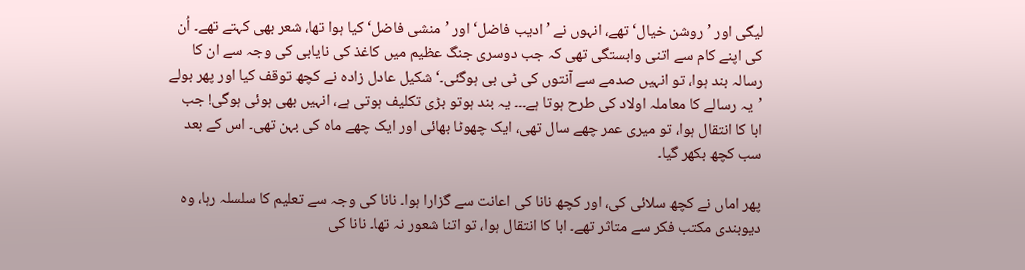لیگی اور ’روشن خیال‘ تھے، انہوں نے ’ادیب فاضل‘ اور ’منشی فاضل‘ کیا ہوا تھا، شعر بھی کہتے تھے۔ اُن کی اپنے کام سے اتنی وابستگی تھی کہ جب دوسری جنگ عظیم میں کاغذ کی نایابی کی وجہ سے ان کا رسالہ بند ہوا، تو انہیں صدمے سے آنتوں کی ٹی بی ہوگئی۔‘ شکیل عادل زادہ نے کچھ توقف کیا اور پھر بولے ’یہ رسالے کا معاملہ اولاد کی طرح ہوتا ہے۔۔۔ یہ بند ہوتو بڑی تکلیف ہوتی ہے، انہیں بھی ہوئی ہوگی! جب ابا کا انتقال ہوا، تو میری عمر چھے سال تھی، ایک چھوٹا بھائی اور ایک چھے ماہ کی بہن تھی۔ اس کے بعد سب کچھ بکھر گیا۔

پھر اماں نے کچھ سلائی کی، اور کچھ نانا کی اعانت سے گزارا ہوا۔ نانا کی وجہ سے تعلیم کا سلسلہ رہا، وہ دیوبندی مکتب فکر سے متاثر تھے۔ ابا کا انتقال ہوا، تو اتنا شعور نہ تھا۔ نانا کی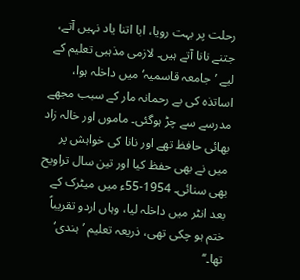رحلت پر بہت رویا، ابا اتنا یاد نہیں آتے، جتنے نانا آتے ہیں۔ لازمی مذہبی تعلیم کے لیے ’جامعہ قاسمیہ‘ میں داخلہ ہوا، اساتذہ کی بے رحمانہ مار کے سبب مجھے مدرسے سے چڑ ہوگئی۔ ماموں اور خالہ زاد بھائی حافظ تھے اور نانا کی خواہش پر میں نے بھی حفظ کیا اور تین سال تراویح بھی سنائی۔ 1954-55ء میں میٹرک کے بعد انٹر میں داخلہ لیا، وہاں اردو تقریباً ختم ہو چکی تھی، ذریعہ تعلیم ’ہندی‘ تھا۔‘‘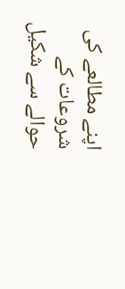اپنے مطالعے کی شروعات کے حوالے سے شکیل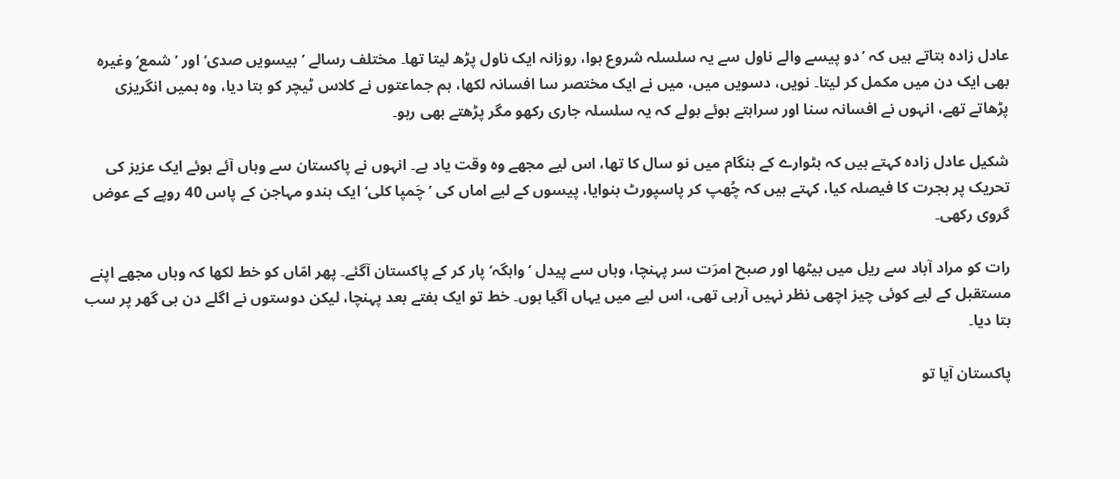عادل زادہ بتاتے ہیں کہ ’دو پیسے والے ناول سے یہ سلسلہ شروع ہوا، روزانہ ایک ناول پڑھ لیتا تھا۔ مختلف رسالے ’بیسویں صدی‘ اور ’شمع‘ وغیرہ بھی ایک دن میں مکمل کر لیتا۔ نویں، دسویں میں، میں نے ایک مختصر سا افسانہ لکھا، ہم جماعتوں نے کلاس ٹیچر کو بتا دیا، وہ ہمیں انگریزی پڑھاتے تھے، انہوں نے افسانہ سنا اور سراہتے ہوئے بولے کہ یہ سلسلہ جاری رکھو مگر پڑھتے بھی رہو۔

شکیل عادل زادہ کہتے ہیں کہ بٹوارے کے ہنگام میں نو سال کا تھا، اس لیے مجھے وہ وقت یاد ہے۔ انہوں نے پاکستان سے وہاں آئے ہوئے ایک عزیز کی تحریک پر ہجرت کا فیصلہ کیا، کہتے ہیں کہ چُھپ کر پاسپورٹ بنوایا، پیسوں کے لیے اماں کی ’چَمپا کلی‘ ایک ہندو مہاجن کے پاس 40 روپے کے عوض گروی رکھی۔

رات کو مراد آباد سے ریل میں بیٹھا اور صبح امرَت سر پہنچا، وہاں سے پیدل ’واہگہ‘ پار کر کے پاکستان آگئے۔ پھر امّاں کو خط لکھا کہ وہاں مجھے اپنے مستقبل کے لیے کوئی چیز اچھی نظر نہیں آرہی تھی، اس لیے میں یہاں آگیا ہوں۔ خط تو ایک ہفتے بعد پہنچا، لیکن دوستوں نے اگلے دن ہی گھر پر سب بتا دیا۔

پاکستان آیا تو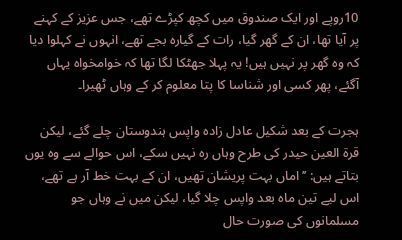10روپے اور ایک صندوق میں کچھ کپڑے تھے، جس عزیز کے کہنے پر آیا تھا، ان کے گھر گیا، رات کے گیارہ بجے تھے، انہوں نے کہلوا دیا کہ وہ گھر پر نہیں ہیں! یہ پہلا جھٹکا لگا تھا کہ خوامخواہ یہاں آگئے، پھر کسی اور شناسا کا پتا معلوم کر کے وہاں ٹھیرا۔

ہجرت کے بعد شکیل عادل زادہ واپس ہندوستان چلے گئے، لیکن قرۃ العین حیدر کی طرح وہاں رہ نہیں سکے، اس حوالے سے وہ یوں بتاتے ہیں: ’’اماں بہت پریشان تھیں، ان کے بہت خط آر ہے تھے، اس لیے تین ماہ بعد واپس چلا گیا، لیکن میں نے وہاں جو مسلمانوں کی صورت حال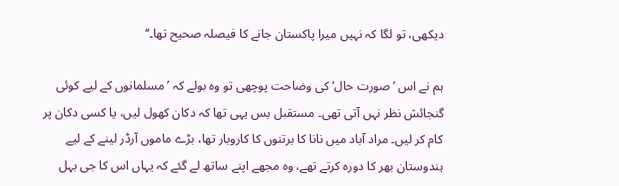دیکھی، تو لگا کہ نہیں میرا پاکستان جانے کا فیصلہ صحیح تھا۔‘‘

ہم نے اس ’صورت حال‘ کی وضاحت پوچھی تو وہ بولے کہ ’مسلمانوں کے لیے کوئی گنجائش نظر نہں آتی تھی۔ مستقبل بس یہی تھا کہ دکان کھول لیں، یا کسی دکان پر کام کر لیں۔ مراد آباد میں نانا کا برتنوں کا کاروبار تھا، بڑے ماموں آرڈر لینے کے لیے ہندوستان بھر کا دورہ کرتے تھے، وہ مجھے اپنے ساتھ لے گئے کہ یہاں اس کا جی بہل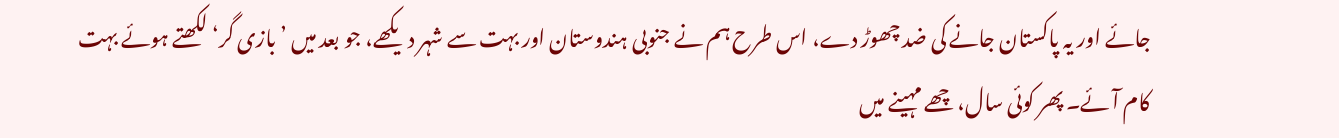جائے اور یہ پاکستان جانے کی ضد چھوڑ دے، اس طرح ہم نے جنوبی ہندوستان اور بہت سے شہر دیکھے، جو بعد میں ’بازی گر‘ لکھتے ہوئے بہت کام آئے۔ پھر کوئی سال، چھے مہینے میں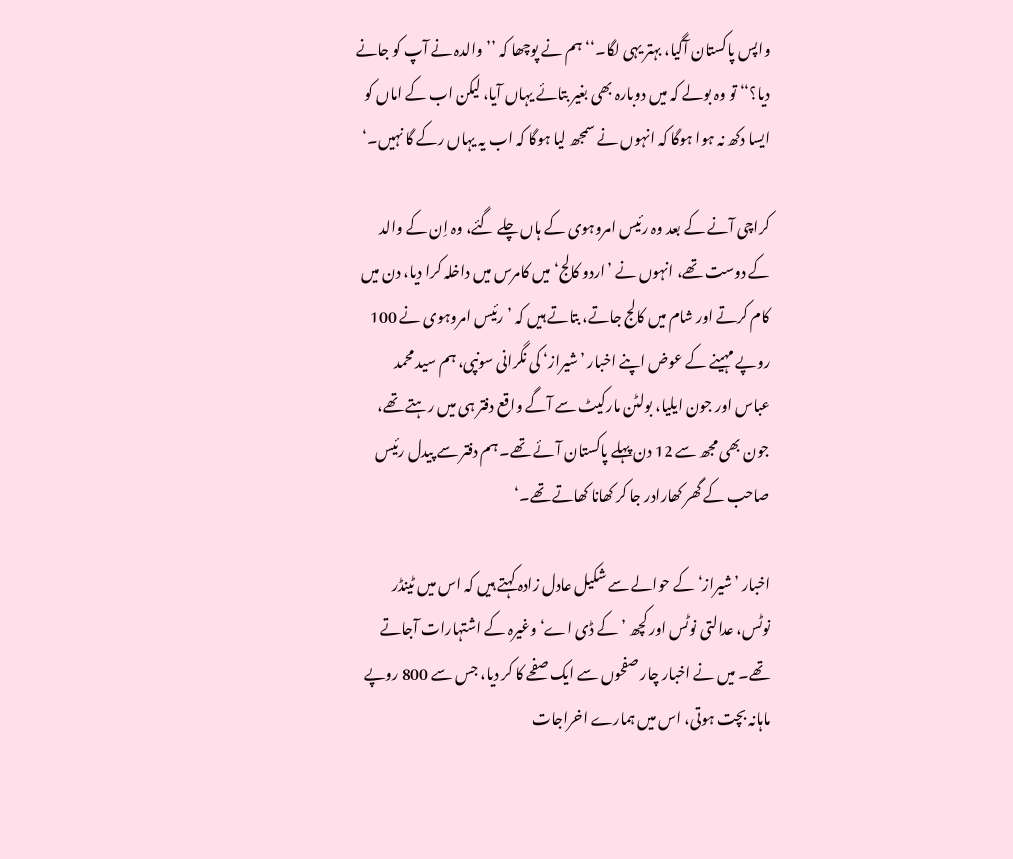واپس پاکستان آگیا، بہتر یہی لگا۔‘‘ ہم نے پوچھا کہ ’’والدہ نے آپ کو جانے دیا؟‘‘ تو وہ بولے کہ میں دوبارہ بھی بغیر بتائے یہاں آیا، لیکن اب کے اماں کو ایسا دکھ نہ ہوا ہوگا کہ انہوں نے سمجھ لیا ہوگا کہ اب یہ یہاں رکے گا نہیں۔‘

کراچی آنے کے بعد وہ رئیس امروہوی کے ہاں چلے گئے، وہ اِن کے والد کے دوست تھے، انہوں نے ’اردو کالج‘ میں کامرس میں داخلہ کرا دیا، دن میں کام کرتے اور شام میں کالج جاتے، بتاتے ہیں کہ ’رئیس امروہوی نے 100 روپے مہینے کے عوض اپنے اخبار ’شیراز‘ کی نگرانی سونپی، ہم سید محمد عباس اور جون ایلیا، بولٹن مارکیٹ سے آگے واقع دفتر ہی میں رہتے تھے، جون بھی مجھ سے 12 دن پہلے پاکستان آئے تھے۔ ہم دفتر سے پیدل رئیس صاحب کے گھر کھارادر جا کر کھانا کھاتے تھے۔‘

اخبار ’شیراز‘ کے حوالے سے شکیل عادل زادہ کہتے ہیں کہ اس میں ٹینڈر نوٹس، عدالتی نوٹس اور کچھ ’کے ڈی اے‘ وغیرہ کے اشتہارات آجاتے تھے۔ میں نے اخبار چار صفحوں سے ایک صفحے کا کر دیا، جس سے 800 روپے ماہانہ بچت ہوتی، اس میں ہمارے اخراجات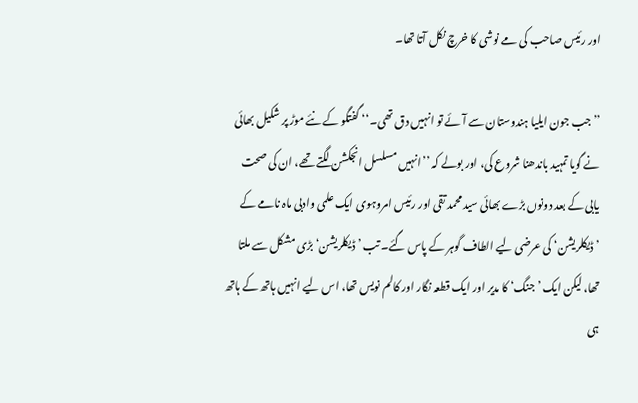اور رئیس صاحب کی مے نوشی کا خرچ نکل آتا تھا۔

’’جب جون ایلیا ہندوستان سے آئے تو انہیں دق تھی۔‘‘ گفتگو کے نئے موڑ پر شکیل بھائی نے گویا تمہید باندھنا شروع کی، اور بولے کہ ’’انہیں مسلسل انجکشن لگتے تھے، ان کی صحت یابی کے بعد دونوں بڑے بھائی سید محمد تقی اور رئیس امروہوی ایک علمی وادبی ماہ نامے کے ’ڈیکلریشن‘ کی عرضی لیے الطاف گوہر کے پاس گئے۔ تب ’ڈیکلریشن‘ بڑی مشکل سے ملتا تھا، لیکن ایک ’جنگ‘ کا مدیر اور ایک قطعہ نگار اور کالم نویس تھا، اس لیے انہیں ہاتھ کے ہاتھ ہی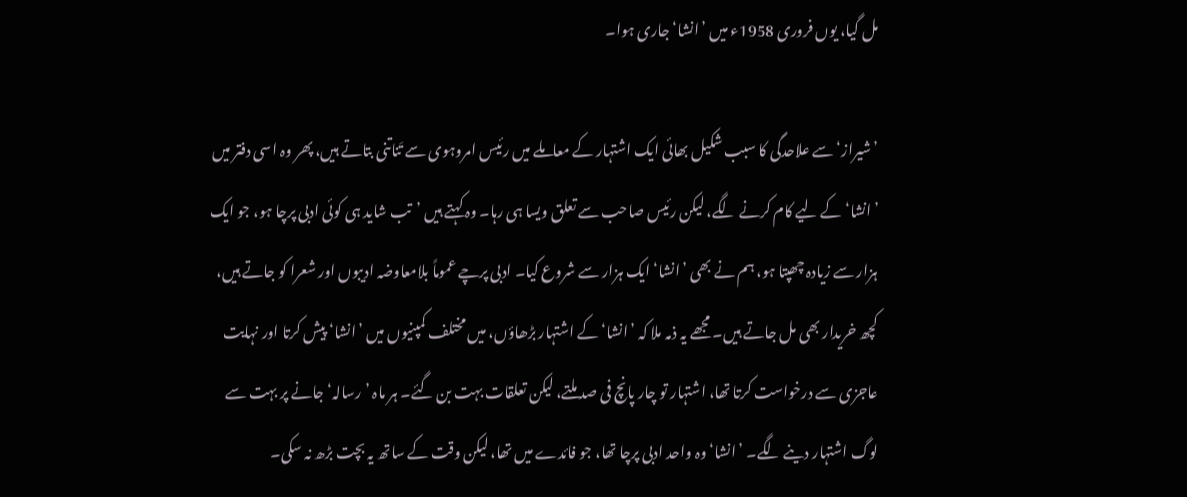مل گیا، یوں فروری 1958ء میں ’انشا‘ جاری ہوا۔

’شیراز‘ سے علاحدگی کا سبب شکیل بھائی ایک اشتہار کے معاملے میں رئیس امروہوی سے تَناتنی بتاتے ہیں، پھر وہ اسی دفتر میں ’انشا‘ کے لیے کام کرنے لگے، لیکن رئیس صاحب سے تعلق ویسا ہی رہا۔ وہ کہتے ہیں ’تب شاید ہی کوئی ادبی پرچا ہو، جو ایک ہزار سے زیادہ چھپتا ہو، ہم نے بھی ’انشا‘ ایک ہزار سے شروع کیا۔ ادبی پرچے عموماً بلامعاوضہ ادیبوں اور شعرا کو جاتے ہیں، کچھ خریدار بھی مل جاتے ہیں۔ مجھے یہ ذمہ ملا کہ ’انشا‘ کے اشتہار بڑھاؤں، میں مختلف کمپنیوں میں ’انشا‘ پیش کرتا اور نہایت عاجزی سے درخواست کرتا تھا، اشتہار تو چار پانچ فی صد ملتے، لیکن تعلقات بہت بن گئے۔ ہر ماہ ’رسالہ‘ جانے پر بہت سے لوگ اشتہار دینے لگے۔ ’انشا‘ وہ واحد ادبی پرچا تھا، جو فائدے میں تھا، لیکن وقت کے ساتھ یہ بچت بڑھ نہ سکی۔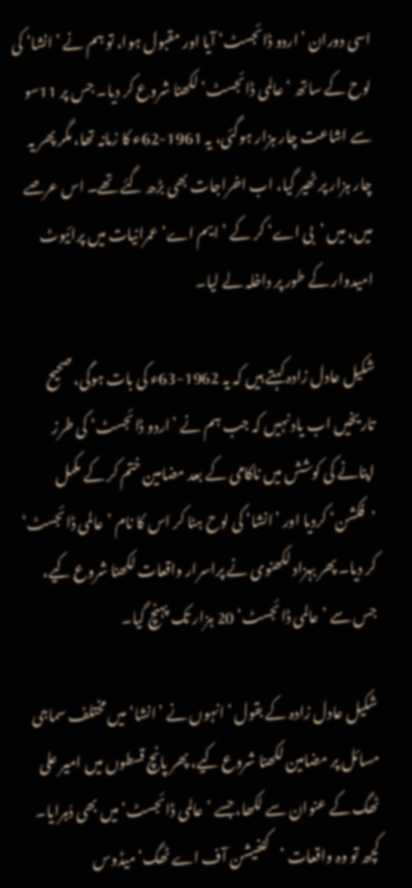اسی دوران ’اردو ڈائجسٹ‘ آیا اور مقبول ہوا، تو ہم نے ’انشا‘ کی لوح کے ساتھ ‘عالمی ڈائجسٹ‘ لکھنا شروع کر دیا۔ جس پر 11سو سے اشاعت چار ہزار ہوگئی، یہ 1961-62ء کا زمانہ تھا، مگر پھر یہ چار ہزار پر ٹھیر گیا، اب اخراجات بھی بڑھ گئے تھے۔ اس عرصے میں، میں ’بی اے‘ کر کے ’ایم اے‘ عمرانیات میں پرائیوٹ امیدوار کے طور پر داخلہ لے لیا۔

شکیل عادل زادہ کہتے ہیں کہ یہ 1962-63ء کی بات ہوگی، صحیح تاریخیں اب یاد نہیں کہ جب ہم نے ’اردو ڈائجسٹ‘ کی طرز اپنانے کی کوشش میں ناکامی کے بعد مضامین ختم کر کے مکمل ’فکشن‘ کردیا اور ’انشا‘ کی لوح ہٹا کر اس کا نام ’عالمی ڈائجسٹ‘ کر دیا۔ پھر بہزاد لکھنوی نے پراسرار واقعات لکھنا شروع کیے، جس سے ’عالمی ڈائجسٹ‘ 20 ہزار تک پہنچ گیا۔

شکیل عادل زادہ کے بقول ’انہوں نے ’انشا‘ میں مختلف سماجی مسائل پر مضامین لکھنا شروع کیے، پھر پانچ قسطوں میں امیر علی ٹھگ کے عنوان سے لکھا، جسے ’عالمی ڈائجسٹ‘ میں بھی دُہرایا۔ کچھ تو وہ واقعات ’کنفیشن آف اے ٹھگ‘ میڈوس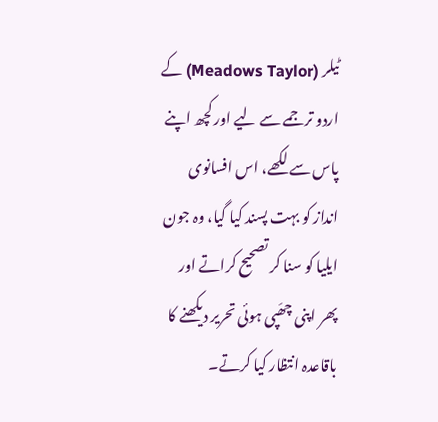ٹیلر (Meadows Taylor) کے اردو ترجمے سے لیے اور کچھ اپنے پاس سے لکھے، اس افسانوی انداز کو بہت پسند کیا گیا، وہ جون ایلیا کو سنا کر تصحیح کراتے اور پھر اپنی چھَپی ہوئی تحریر دیکھنے کا باقاعدہ انتظار کیا کرتے۔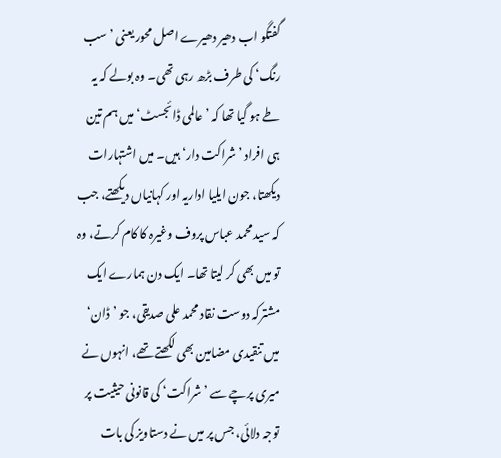گفتگو اب دھیر دھیرے اصل محور یعنی ’سب رنگ‘ کی طرف بڑھ رہی تھی۔ وہ بولے کہ یہ طے ہو گیا تھا کہ ’عالمی ڈائجسٹ‘ میں ہم تین ہی افراد ’شراکت دار‘ ہیں۔ میں اشتہارات دیکھتا، جون ایلیا اداریہ اور کہانیاں دیکھتے، جب کہ سید محمد عباس پروف وغیرہ کا کام کرتے، وہ تو میں بھی کر لیتا تھا۔ ایک دن ہمارے ایک مشترکہ دوست نقاد محمد علی صدیقی، جو ’ڈان‘ میں تنقیدی مضامین بھی لکھتے تھے، انہوں نے میری پرچے سے ’شراکت‘ کی قانونی حیثیت پر توجہ دلائی، جس پر میں نے دستاویز کی بات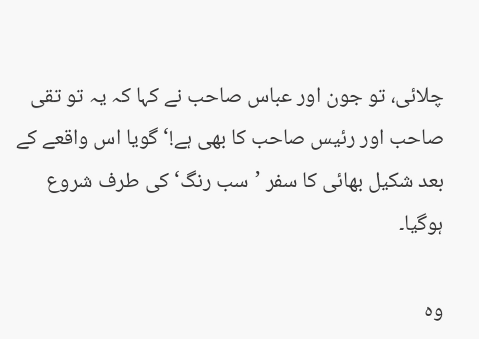چلائی، تو جون اور عباس صاحب نے کہا کہ یہ تو تقی صاحب اور رئیس صاحب کا بھی ہے!‘ گویا اس واقعے کے بعد شکیل بھائی کا سفر ’سب رنگ‘ کی طرف شروع ہوگیا۔

وہ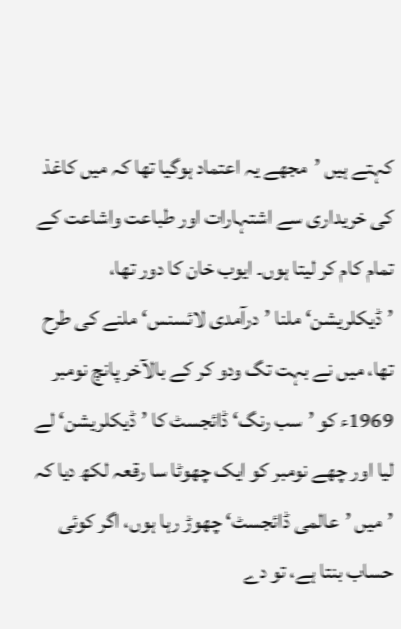کہتے ہیں ’مجھے یہ اعتماد ہوگیا تھا کہ میں کاغذ کی خریداری سے اشتہارات اور طباعت واشاعت کے تمام کام کر لیتا ہوں۔ ایوب خان کا دور تھا، ’ڈیکلریشن‘ ملنا ’درآمدی لائسنس‘ ملنے کی طرح تھا، میں نے بہت تگ ودو کر کے بالآخر پانچ نومبر 1969ء کو ’سب رنگ‘ ڈائجسٹ کا ’ڈیکلریشن‘ لے لیا اور چھے نومبر کو ایک چھوٹا سا رقعہ لکھ دیا کہ ’میں ’عالمی ڈائجسٹ‘ چھوڑ رہا ہوں، اگر کوئی حساب بنتا ہے، تو دے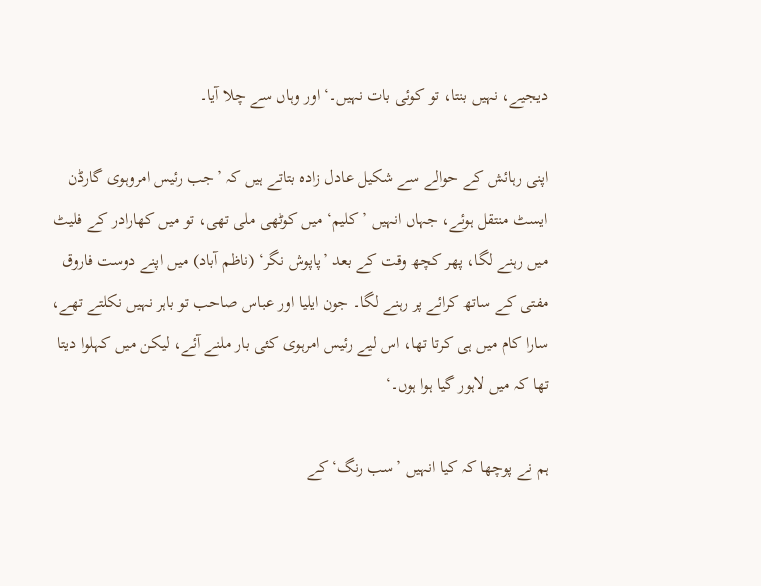دیجیے، نہیں بنتا، تو کوئی بات نہیں۔‘ اور وہاں سے چلا آیا۔

اپنی رہائش کے حوالے سے شکیل عادل زادہ بتاتے ہیں کہ ’جب رئیس امروہوی گارڈن ایسٹ منتقل ہوئے، جہاں انہیں ’کلیم‘ میں کوٹھی ملی تھی، تو میں کھارادر کے فلیٹ میں رہنے لگا، پھر کچھ وقت کے بعد ’پاپوش نگر‘ (ناظم آباد) میں اپنے دوست فاروق مفتی کے ساتھ کرائے پر رہنے لگا۔ جون ایلیا اور عباس صاحب تو باہر نہیں نکلتے تھے، سارا کام میں ہی کرتا تھا، اس لیے رئیس امرہوی کئی بار ملنے آئے، لیکن میں کہلوا دیتا تھا کہ میں لاہور گیا ہوا ہوں۔‘

ہم نے پوچھا کہ کیا انہیں ’سب رنگ‘ کے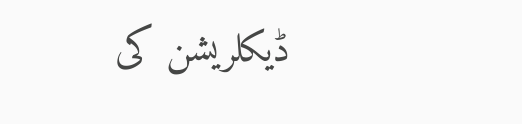ڈیکلریشن کی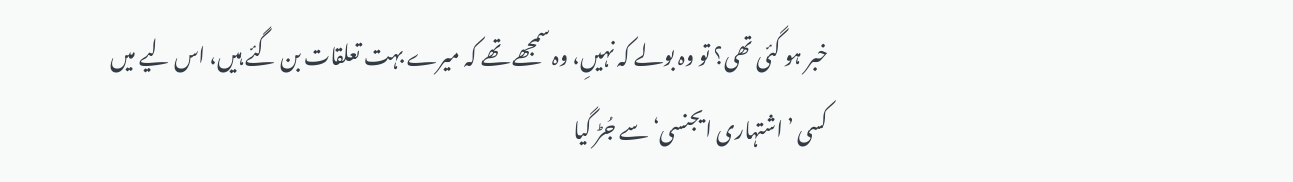خبر ہو گئی تھی؟ تو وہ بولے کہ نہیںِ، وہ سمجھے تھے کہ میرے بہت تعلقات بن گئے ہیں، اس لیے میں کسی ’اشتہاری ایجنسی‘ سے جُڑ گیا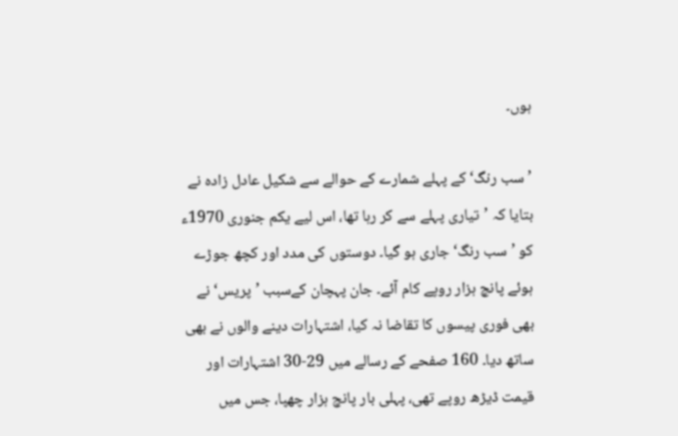ہوں۔

’سب رنگ‘ کے پہلے شمارے کے حوالے سے شکیل عادل زادہ نے بتایا کہ ’تیاری پہلے سے کر رہا تھا، اس لیے یکم جنوری 1970ء کو ’سب رنگ‘ جاری ہو گیا۔ دوستوں کی مدد اور کچھ جوڑے ہوئے پانچ ہزار روپے کام آئے۔ جان پہچان کےسبب ’پریس‘ نے بھی فوری پیسوں کا تقاضا نہ کیا، اشتہارات دینے والوں نے بھی ساتھ دیا۔ 160 صفحے کے رسالے میں 29-30 اشتہارات اور قیمت ڈیڑھ روپے تھی، پہلی بار پانچ ہزار چھپا، جس میں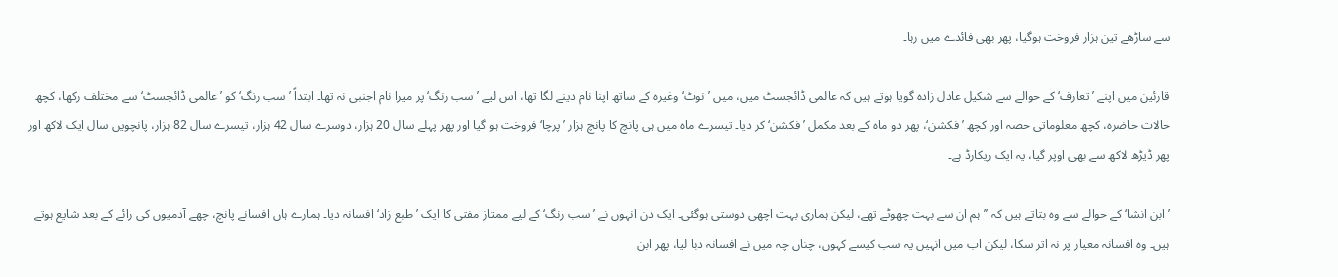سے ساڑھے تین ہزار فروخت ہوگیا، پھر بھی فائدے میں رہا۔

قارئین میں اپنے ’تعارف‘ کے حوالے سے شکیل عادل زادہ گویا ہوتے ہیں کہ عالمی ڈائجسٹ میں، میں ’نوٹ‘ وغیرہ کے ساتھ اپنا نام دینے لگا تھا، اس لیے ’سب رنگ‘ پر میرا نام اجنبی نہ تھا۔ ابتداً ’سب رنگ‘ کو ’عالمی ڈائجسٹ‘ سے مختلف رکھا، کچھ حالات حاضرہ، کچھ معلوماتی حصہ اور کچھ ’فکشن‘، پھر دو ماہ کے بعد مکمل ’فکشن‘ کر دیا۔ تیسرے ماہ میں ہی پانچ کا پانچ ہزار ’پرچا‘ فروخت ہو گیا اور پھر پہلے سال 20 ہزار، دوسرے سال 42 ہزار، تیسرے سال 82 ہزار، پانچویں سال ایک لاکھ اور پھر ڈیڑھ لاکھ سے بھی اوپر گیا، یہ ایک ریکارڈ ہے۔

’ابن انشا‘ کے حوالے سے وہ بتاتے ہیں کہ ’’ہم ان سے بہت چھوٹے تھے، لیکن ہماری بہت اچھی دوستی ہوگئی۔ ایک دن انہوں نے ’سب رنگ‘ کے لیے ممتاز مفتی کا ایک ’طبع زاد‘ افسانہ دیا۔ ہمارے ہاں افسانے پانچ، چھے آدمیوں کی رائے کے بعد شایع ہوتے ہیں۔ وہ افسانہ معیار پر نہ اتر سکا، لیکن اب میں انہیں یہ سب کیسے کہوں، چناں چہ میں نے افسانہ دبا لیا، پھر ابن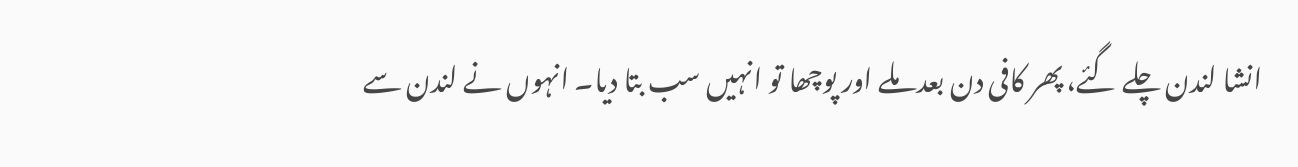انشا لندن چلے گئے، پھر کافی دن بعد ملے اور پوچھا تو انہیں سب بتا دیا۔ انہوں نے لندن سے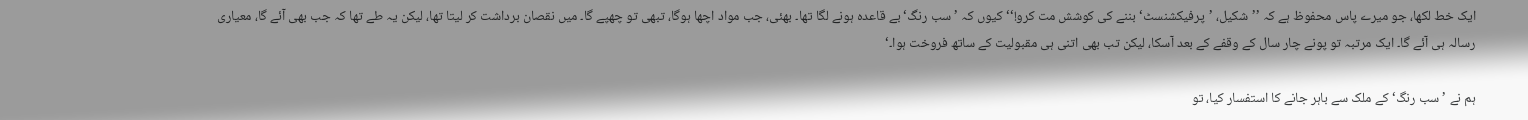ایک خط لکھا، جو میرے پاس محفوظ ہے کہ ’’شکیل، ’پرفیکشنسٹ‘ بننے کی کوشش مت کرو!‘‘ کیوں کہ ’سب رنگ‘ بے قاعدہ ہونے لگا تھا۔ بھئی، جب مواد اچھا ہوگا، تبھی تو چھپے گا۔ میں نقصان برداشت کر لیتا تھا، لیکن یہ طے تھا کہ جب بھی آئے گا، معیاری رسالہ ہی آئے گا۔ ایک مرتبہ تو پونے چار سال کے وقفے کے بعد آسکا، لیکن تب بھی اتنی ہی مقبولیت کے ساتھ فروخت ہوا۔‘

ہم نے ’سب رنگ‘ کے ملک سے باہر جانے کا استفسار کیا، تو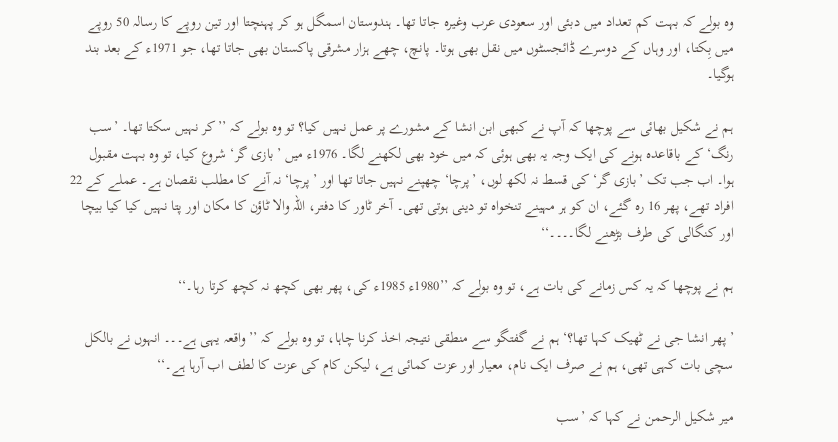وہ بولے کہ بہت کم تعداد میں دبئی اور سعودی عرب وغیرہ جاتا تھا۔ ہندوستان اسمگل ہو کر پہنچتا اور تین روپے کا رسالہ 50 روپے میں بِکتا، اور وہاں کے دوسرے ڈائجسٹوں میں نقل بھی ہوتا۔ پانچ، چھے ہزار مشرقی پاکستان بھی جاتا تھا، جو 1971ء کے بعد بند ہوگیا۔

ہم نے شکیل بھائی سے پوچھا کہ آپ نے کبھی ابن انشا کے مشورے پر عمل نہیں کیا؟ تو وہ بولے کہ ’’کر نہیں سکتا تھا۔ ’سب رنگ‘ کے باقاعدہ ہونے کی ایک وجہ یہ بھی ہوئی کہ میں خود بھی لکھنے لگا۔ 1976ء میں ’بازی گر‘ شروع کیا، تو وہ بہت مقبول ہوا۔ اب جب تک ’بازی گر‘ کی قسط نہ لکھ لوں، ’پرچا‘ چھپنے نہیں جاتا تھا اور ’پرچا‘ نہ آنے کا مطلب نقصان ہے۔ عملے کے 22 افراد تھے، پھر 16 رہ گئے، ان کو ہر مہینے تنخواہ تو دینی ہوتی تھی۔ آخر ٹاور کا دفتر، اللہ والا ٹاؤن کا مکان اور پتا نہیں کیا کیا بیچا اور کنگالی کی طرف بڑھنے لگا۔۔۔۔‘‘

ہم نے پوچھا کہ یہ کس زمانے کی بات ہے، تو وہ بولے کہ ’’1980ء 1985ء کی، پھر بھی کچھ نہ کچھ کرتا رہا۔‘‘

’پھر انشا جی نے ٹھیک کہا تھا؟‘ ہم نے گفتگو سے منطقی نتیجہ اخذ کرنا چاہا، تو وہ بولے کہ ’’واقعہ یہی ہے۔۔۔ انہوں نے بالکل سچی بات کہی تھی، ہم نے صرف ایک نام، معیار اور عزت کمائی ہے، لیکن کام کی عزت کا لطف اب آرہا ہے۔‘‘

میر شکیل الرحمن نے کہا کہ ’سب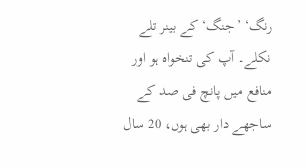رنگ‘ ’جنگ‘ کے بینر تلے نکلے۔ آپ کی تنخواہ ہو اور منافع میں پانچ فی صد کے ساجھے دار بھی ہوں، 20 سال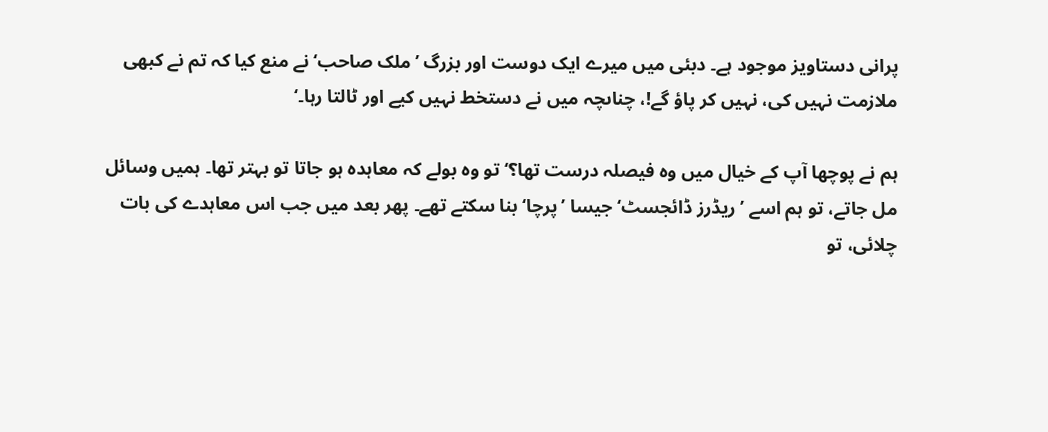پرانی دستاویز موجود ہے۔ دبئی میں میرے ایک دوست اور بزرگ ’ملک صاحب‘ نے منع کیا کہ تم نے کبھی ملازمت نہیں کی، نہیں کر پاؤ گے!، چناںچہ میں نے دستخط نہیں کیے اور ٹالتا رہا۔‘

ہم نے پوچھا آپ کے خیال میں وہ فیصلہ درست تھا؟‘ تو وہ بولے کہ معاہدہ ہو جاتا تو بہتر تھا۔ ہمیں وسائل مل جاتے، تو ہم اسے ’ریڈرز ڈائجسٹ‘ جیسا ’پرچا‘ بنا سکتے تھے۔ پھر بعد میں جب اس معاہدے کی بات چلائی، تو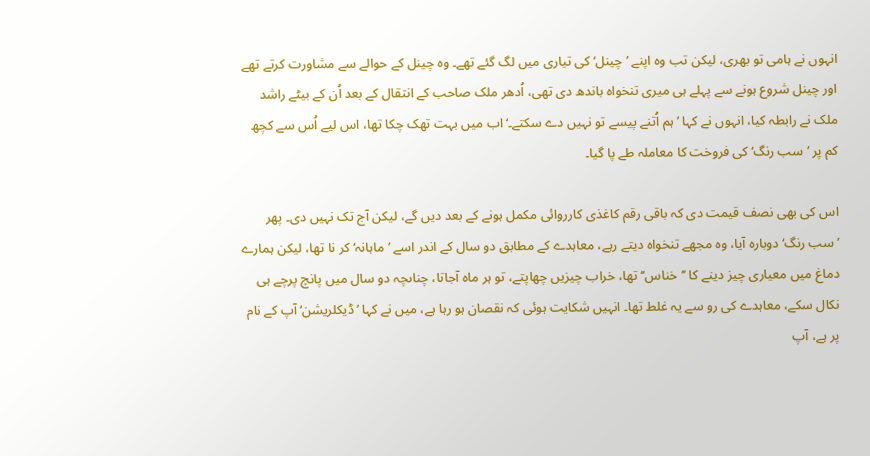انہوں نے ہامی تو بھری، لیکن تب وہ اپنے ’چینل‘ کی تیاری میں لگ گئے تھے۔ وہ چینل کے حوالے سے مشاورت کرتے تھے اور چینل شروع ہونے سے پہلے ہی میری تنخواہ باندھ دی تھی، اُدھر ملک صاحب کے انتقال کے بعد اُن کے بیٹے راشد ملک نے رابطہ کیا، انہوں نے کہا ’ہم اُتنے پیسے تو نہیں دے سکتے۔‘ اب میں بہت تھک چکا تھا، اس لیے اُس سے کچھ کم پر ’سب رنگ‘ کی فروخت کا معاملہ طے پا گیا۔

اس کی بھی نصف قیمت دی کہ باقی رقم کاغذی کارروائی مکمل ہونے کے بعد دیں گے، لیکن آج تک نہیں دی۔ پھر ’سب رنگ‘ دوبارہ آیا، وہ مجھے تنخواہ دیتے رہے، معاہدے کے مطابق دو سال کے اندر اسے ’ماہانہ‘ کر نا تھا، لیکن ہمارے دماغ میں معیاری چیز دینے کا ’’خناس‘‘ تھا، خراب چیزیں چھاپتے، تو ہر ماہ آجاتا، چناںچہ دو سال میں پانچ پرچے ہی نکال سکے، معاہدے کی رو سے یہ غلط تھا۔ انہیں شکایت ہوئی کہ نقصان ہو رہا ہے، میں نے کہا ’ڈیکلریشن‘ آپ کے نام پر ہے، آپ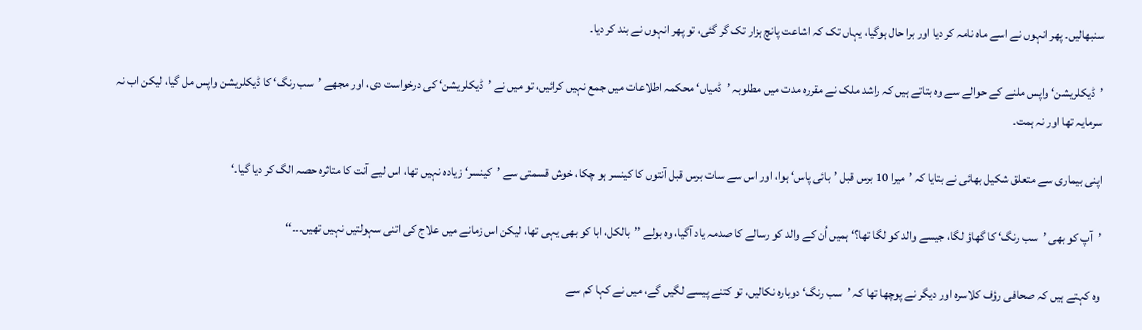سنبھالیں۔ پھر انہوں نے اسے ماہ نامہ کر دیا اور برا حال ہوگیا، یہاں تک کہ اشاعت پانچ ہزار تک گر گئی، تو پھر انہوں نے بند کر دیا۔

’ڈیکلریشن‘ واپس ملنے کے حوالے سے وہ بتاتے ہیں کہ راشد ملک نے مقررہ مدت میں مطلوبہ ’ڈمیاں‘ محکمہ اطلاعات میں جمع نہیں کرائیں، تو میں نے ’ڈیکلریشن‘ کی درخواست دی، اور مجھے ’سب رنگ‘ کا ڈیکلریشن واپس مل گیا، لیکن اب نہ سرمایہ تھا اور نہ ہمت۔

اپنی بیماری سے متعلق شکیل بھائی نے بتایا کہ ’میرا 10 برس قبل ’بائی پاس‘ ہوا، اور اس سے سات برس قبل آنتوں کا کینسر ہو چکا، خوش قسمتی سے ’کینسر‘ زیادہ نہیں تھا، اس لیے آنت کا متاثرہ حصہ الگ کر دیا گیا۔‘

’آپ کو بھی ’سب رنگ‘ کا گھاؤ لگا، جیسے والد کو لگا تھا؟‘ ہمیں اُن کے والد کو رسالے کا صدمہ یاد آگیا، وہ بولے ’’بالکل، ابا کو بھی یہی تھا، لیکن اس زمانے میں علاج کی اتنی سہولتیں نہیں تھیں۔۔۔‘‘

وہ کہتے ہیں کہ صحافی رؤف کلاسرہ اور دیگر نے پوچھا تھا کہ ’سب رنگ‘ دوبارہ نکالیں، تو کتنے پیسے لگیں گے، میں نے کہا کم سے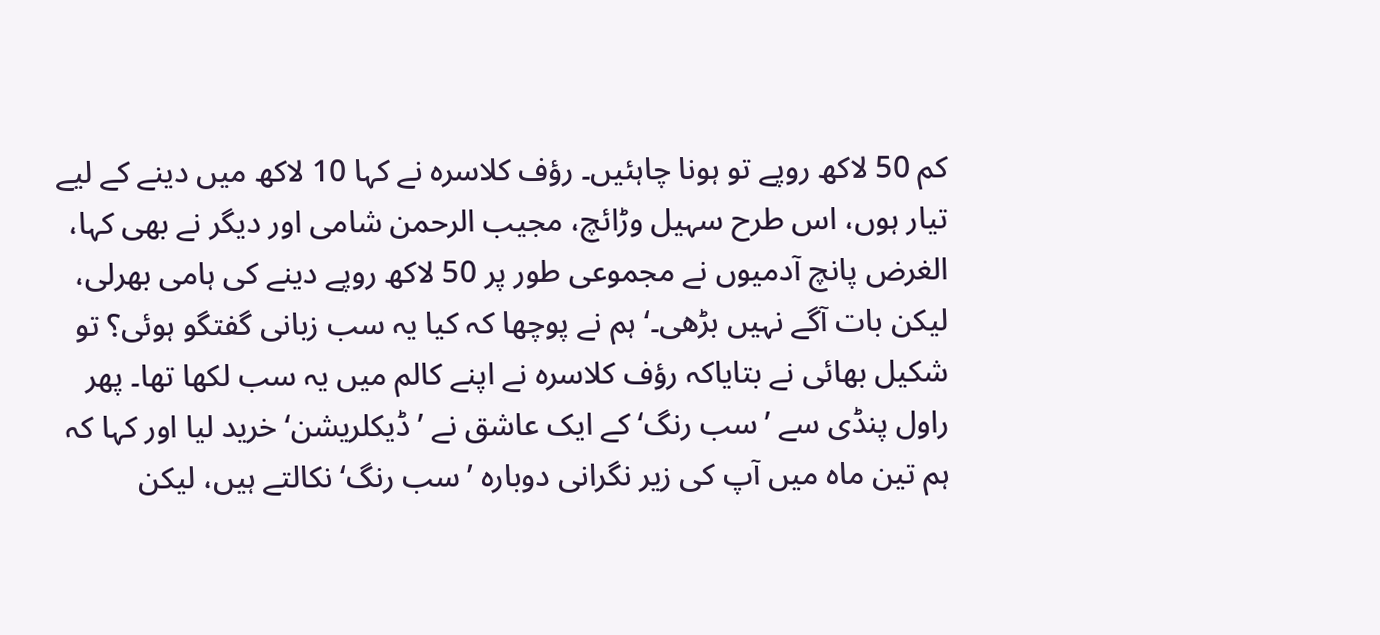کم 50 لاکھ روپے تو ہونا چاہئیں۔ رؤف کلاسرہ نے کہا 10 لاکھ میں دینے کے لیے تیار ہوں، اس طرح سہیل وڑائچ، مجیب الرحمن شامی اور دیگر نے بھی کہا، الغرض پانچ آدمیوں نے مجموعی طور پر 50 لاکھ روپے دینے کی ہامی بھرلی، لیکن بات آگے نہیں بڑھی۔‘ ہم نے پوچھا کہ کیا یہ سب زبانی گفتگو ہوئی؟ تو شکیل بھائی نے بتایاکہ رؤف کلاسرہ نے اپنے کالم میں یہ سب لکھا تھا۔ پھر راول پنڈی سے ’سب رنگ‘ کے ایک عاشق نے ’ڈیکلریشن‘ خرید لیا اور کہا کہ ہم تین ماہ میں آپ کی زیر نگرانی دوبارہ ’سب رنگ‘ نکالتے ہیں، لیکن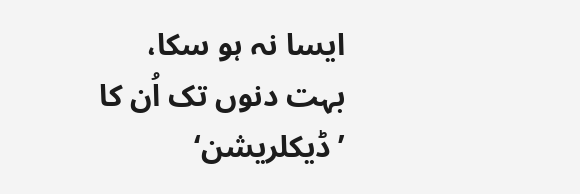ایسا نہ ہو سکا، بہت دنوں تک اُن کا ’ڈیکلریشن‘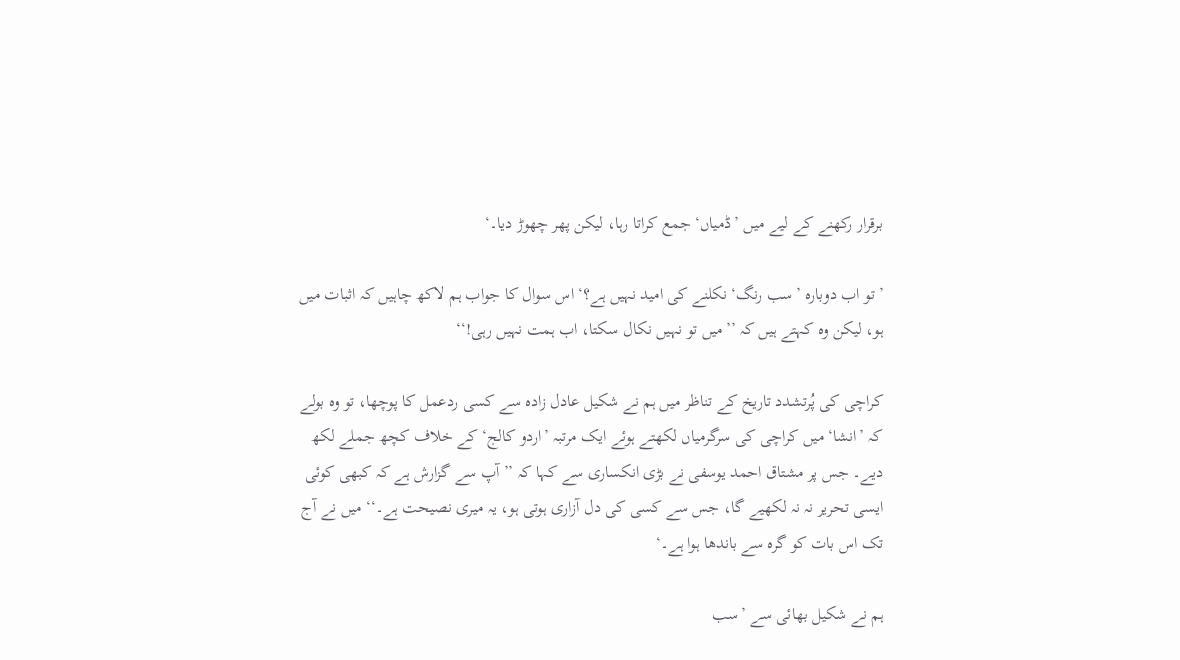برقرار رکھنے کے لیے میں ’ڈمیاں‘ جمع کراتا رہا، لیکن پھر چھوڑ دیا۔‘

’تو اب دوبارہ ’سب رنگ‘ نکلنے کی امید نہیں ہے؟‘ اس سوال کا جواب ہم لاکھ چاہیں کہ اثبات میں ہو، لیکن وہ کہتے ہیں کہ ’’میں تو نہیں نکال سکتا، اب ہمت نہیں رہی!‘‘

کراچی کی پُرتشدد تاریخ کے تناظر میں ہم نے شکیل عادل زادہ سے کسی ردعمل کا پوچھا، تو وہ بولے کہ ’انشا‘ میں کراچی کی سرگرمیاں لکھتے ہوئے ایک مرتبہ ’اردو کالج‘ کے خلاف کچھ جملے لکھ دیے۔ جس پر مشتاق احمد یوسفی نے بڑی انکساری سے کہا کہ ’’آپ سے گزارش ہے کہ کبھی کوئی ایسی تحریر نہ نہ لکھیے گا، جس سے کسی کی دل آزاری ہوتی ہو، یہ میری نصیحت ہے۔‘‘ میں نے آج تک اس بات کو گرہ سے باندھا ہوا ہے۔‘

ہم نے شکیل بھائی سے ’سب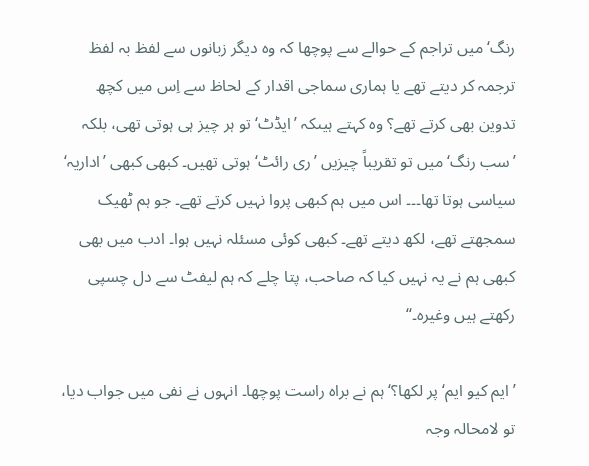رنگ‘ میں تراجم کے حوالے سے پوچھا کہ وہ دیگر زبانوں سے لفظ بہ لفظ ترجمہ کر دیتے تھے یا ہماری سماجی اقدار کے لحاظ سے اِس میں کچھ تدوین بھی کرتے تھے؟ وہ کہتے ہیںکہ ’ایڈٹ‘ تو ہر چیز ہی ہوتی تھی، بلکہ ’سب رنگ‘ میں تو تقریباً چیزیں ’ری رائٹ‘ ہوتی تھیں۔ کبھی کبھی ’اداریہ‘ سیاسی ہوتا تھا۔۔۔ اس میں ہم کبھی پروا نہیں کرتے تھے۔ جو ہم ٹھیک سمجھتے تھے، لکھ دیتے تھے۔ کبھی کوئی مسئلہ نہیں ہوا۔ ادب میں بھی کبھی ہم نے یہ نہیں کیا کہ صاحب، پتا چلے کہ ہم لیفٹ سے دل چسپی رکھتے ہیں وغیرہ۔‘‘

’ایم کیو ایم‘ پر لکھا؟‘ ہم نے براہ راست پوچھا۔ انہوں نے نفی میں جواب دیا، تو لامحالہ وجہ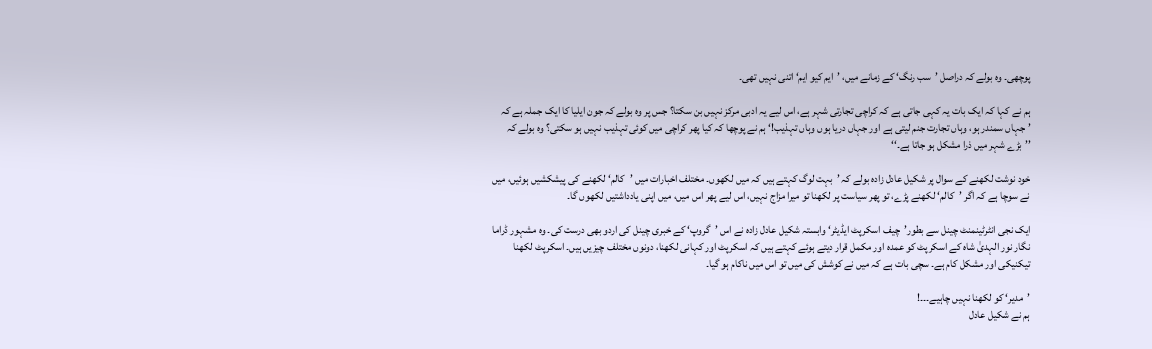پوچھی۔ وہ بولے کہ دراصل ’سب رنگ‘ کے زمانے میں، ’ایم کیو ایم‘ اتنی نہیں تھی۔

ہم نے کہا کہ ایک بات یہ کہی جاتی ہے کہ کراچی تجارتی شہر ہے، اس لیے یہ ادبی مرکز نہیں بن سکتا؟ جس پر وہ بولے کہ جون ایلیا کا ایک جملہ ہے کہ ’جہاں سمندر ہو، وہاں تجارت جنم لیتی ہے اور جہاں دریا ہوں وہاں تہذیب!‘ ہم نے پوچھا کہ کیا پھر کراچی میں کوئی تہذیب نہیں ہو سکتی؟ وہ بولے کہ ’’بڑے شہر میں ذرا مشکل ہو جاتا ہے۔‘‘

خود نوشت لکھنے کے سوال پر شکیل عادل زادہ بولے کہ ’بہت لوگ کہتے ہیں کہ میں لکھوں۔ مختلف اخبارات میں ’کالم‘ لکھنے کی پیشکشیں ہوئیں، میں نے سوچا ہے کہ اگر ’کالم‘ لکھنے پڑے، تو پھر سیاست پر لکھنا تو میرا مزاج نہیں، اس لیے پھر اس میں، میں اپنی یادداشتیں لکھوں گا۔

ایک نجی انٹرٹینمنٹ چینل سے بطور’چیف اسکرپٹ ایڈیٹر‘ وابستہ شکیل عادل زادہ نے اس ’گروپ‘ کے خبری چینل کی اردو بھی درست کی۔ وہ مشہور ڈراما نگار نور الہدیٰ شاہ کے اسکرپٹ کو عمدہ اور مکمل قرار دیتے ہوئے کہتے ہیں کہ اسکرپٹ اور کہانی لکھنا، دونوں مختلف چیزیں ہیں۔ اسکرپٹ لکھنا تیکنیکی اور مشکل کام ہے۔ سچی بات ہے کہ میں نے کوشش کی میں تو اس میں ناکام ہو گیا۔

’مدیر‘ کو لکھنا نہیں چاہیے۔۔۔!
ہم نے شکیل عادل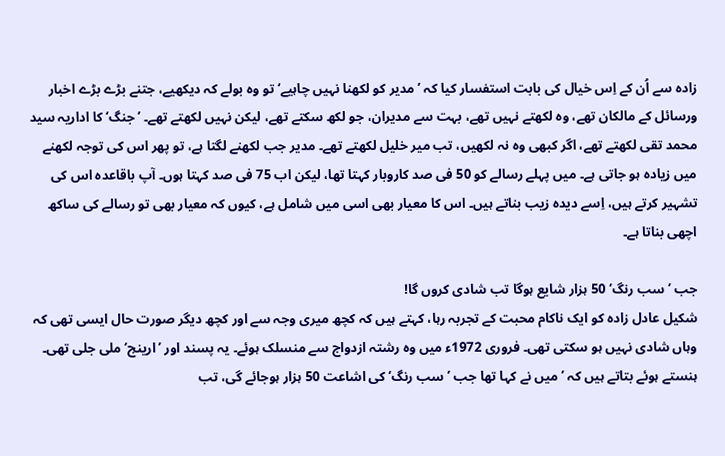زادہ سے اُن کے اِس خیال کی بابت استفسار کیا کہ ’مدیر کو لکھنا نہیں چاہیے‘ تو وہ بولے کہ دیکھیے، جتنے بڑے بڑے اخبار ورسائل کے مالکان تھے، وہ لکھتے نہیں تھے، بہت سے مدیران، جو لکھ سکتے تھے، لیکن نہیں لکھتے تھے۔ ’جنگ‘ کا اداریہ سید محمد تقی لکھتے تھے، اگر کبھی وہ نہ لکھیں، تب میر خلیل لکھتے تھے۔ مدیر جب لکھنے لگتا ہے، تو پھر اس کی توجہ لکھنے میں زیادہ ہو جاتی ہے۔ میں پہلے رسالے کو 50 فی صد کاروبار کہتا تھا، لیکن اب 75 فی صد کہتا ہوں۔ آپ باقاعدہ اس کی تشہیر کرتے ہیں، اِسے دیدہ زیب بناتے ہیں۔ اس کا معیار بھی اسی میں شامل ہے، کیوں کہ معیار بھی تو رسالے کی ساکھ اچھی بناتا ہے۔

جب ’سب رنگ‘ 50 ہزار شایع ہوگا تب شادی کروں گا!
شکیل عادل زادہ کو ایک ناکام محبت کے تجربہ رہا، کہتے ہیں کہ کچھ میری وجہ سے اور کچھ دیگر صورت حال ایسی تھی کہ وہاں شادی نہیں ہو سکتی تھی۔ فروری 1972ء میں وہ رشتہ ازدواج سے منسلک ہوئے۔ یہ پسند اور ’ارینج‘ ملی جلی تھی۔ ہنستے ہوئے بتاتے ہیں کہ ’میں نے کہا تھا جب ’سب رنگ‘ کی اشاعت 50 ہزار ہوجائے گی، تب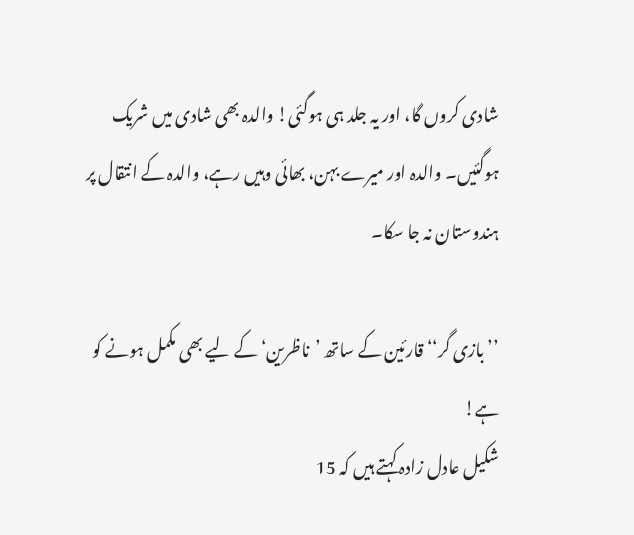شادی کروں گا، اور یہ جلد ہی ہوگئی! والدہ بھی شادی میں شریک ہوگئیں۔ والدہ اور میرے بہن، بھائی وہیں رہے، والدہ کے انتقال پر ہندوستان نہ جا سکا۔

’’بازی گر‘‘ قارئین کے ساتھ ’ناظرین‘ کے لیے بھی مکمل ہونے کو ہے!
شکیل عادل زادہ کہتے ہیں کہ 15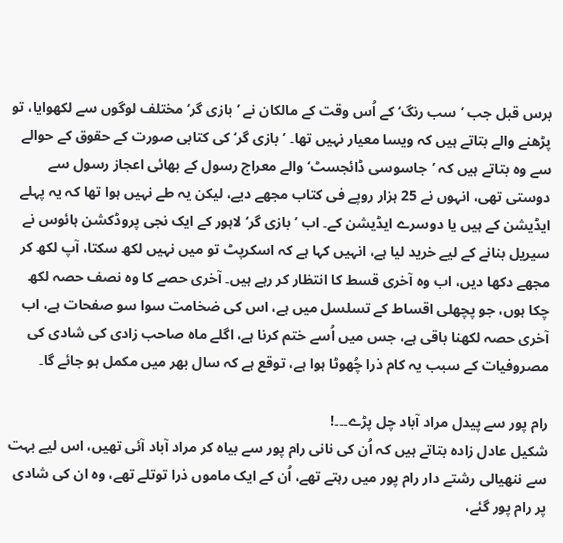برس قبل جب ’سب رنگ‘ کے اُس وقت کے مالکان نے ’بازی گر‘ مختلف لوگوں سے لکھوایا، تو پڑھنے والے بتاتے ہیں کہ ویسا معیار نہیں تھا۔ ’بازی گر‘ کی کتابی صورت کے حقوق کے حوالے سے وہ بتاتے ہیں کہ ’جاسوسی ڈائجسٹ‘ والے معراج رسول کے بھائی اعجاز رسول سے دوستی تھی، انہوں نے 25 ہزار روپے فی کتاب مجھے دیے، لیکن یہ طے نہیں ہوا تھا کہ یہ پہلے ایڈیشن کے ہیں یا دوسرے ایڈیشن کے۔ اب ’بازی گر‘ لاہور کے ایک نجی پروڈکشن ہائوس نے سیریل بنانے کے لیے خرید لیا ہے، انہیں کہا ہے کہ اسکرپٹ تو میں نہیں لکھ سکتا، آپ لکھ کر مجھے دکھا دیں، اب وہ آخری قسط کا انتظار کر رہے ہیں۔ آخری حصے کا وہ نصف حصہ لکھ چکا ہوں، جو پچھلی اقساط کے تسلسل میں ہے، اس کی ضخامت سوا سو صفحات ہے، اب آخری حصہ لکھنا باقی ہے، جس میں اُسے ختم کرنا ہے، اگلے ماہ صاحب زادی کی شادی کی مصروفیات کے سبب یہ کام ذرا چُھوٹا ہوا ہے، توقع ہے کہ سال بھر میں مکمل ہو جائے گا۔

رام پور سے پیدل مراد آباد چل پڑے۔۔۔!
شکیل عادل زادہ بتاتے ہیں کہ اُن کی نانی رام پور سے بیاہ کر مراد آباد آئی تھیں، اس لیے بہت سے ننھیالی رشتے دار رام پور میں رہتے تھے، اُن کے ایک ماموں ذرا توتلے تھے، وہ ان کی شادی پر رام پور گئے،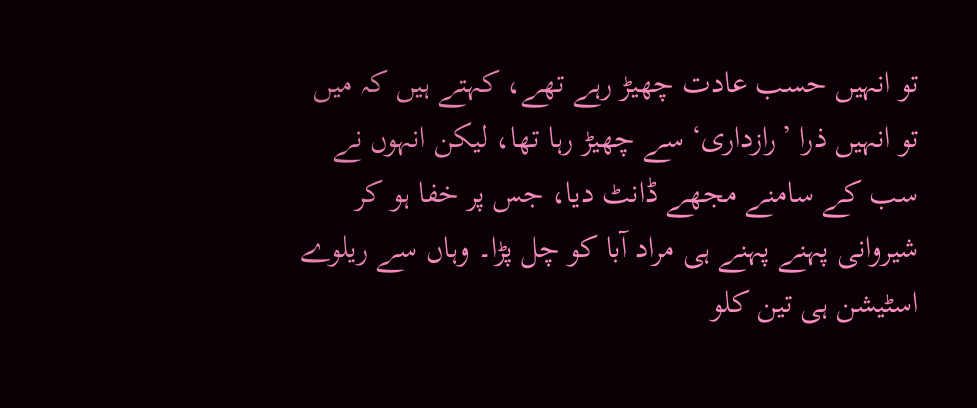تو انہیں حسب عادت چھیڑ رہے تھے، کہتے ہیں کہ میں تو انہیں ذرا ’رازداری‘ سے چھیڑ رہا تھا، لیکن انہوں نے سب کے سامنے مجھے ڈانٹ دیا، جس پر خفا ہو کر شیروانی پہنے پہنے ہی مراد آبا کو چل پڑا۔ وہاں سے ریلوے اسٹیشن ہی تین کلو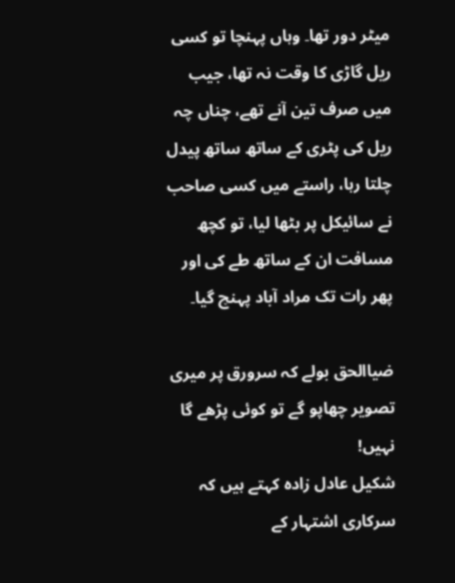میٹر دور تھا۔ وہاں پہنچا تو کسی ریل گاڑی کا وقت نہ تھا، جیب میں صرف تین آنے تھے، چناں چہ ریل کی پٹری کے ساتھ ساتھ پیدل چلتا رہا، راستے میں کسی صاحب نے سائیکل پر بٹھا لیا، تو کچھ مسافت ان کے ساتھ طے کی اور پھر رات تک مراد آباد پہنچ گیا۔

ضیاالحق بولے کہ سرورق پر میری تصویر چھاپو گے تو کوئی پڑھے گا نہیں!
شکیل عادل زادہ کہتے ہیں کہ سرکاری اشتہار کے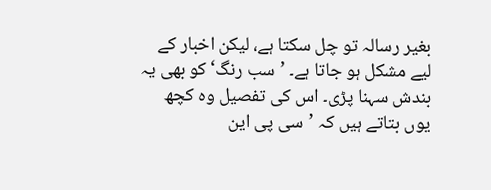بغیر رسالہ تو چل سکتا ہے، لیکن اخبار کے لیے مشکل ہو جاتا ہے۔ ’سب رنگ‘ کو بھی یہ بندش سہنا پڑی۔ اس کی تفصیل وہ کچھ یوں بتاتے ہیں کہ ’سی پی این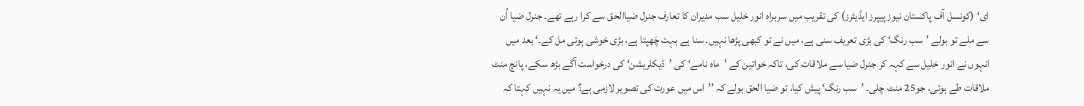ای‘ (کونسل آف پاکستان نیوز پیپرز ایڈیٹرز) کی تقریب میں سربراہ انور خلیل سب مدیران کا تعارف جنرل ضیاالحق سے کرا رہے تھے۔ جنرل ضیا اُن سے ملے تو بولے ’سب رنگ‘ کی بڑی تعریف سنی ہے، میں نے تو کبھی پڑھا نہیں۔ سنا ہے بہت چَھپتا ہے، بڑی خوشی ہوئی مل کے۔‘ بعد میں انہوں نے انور خلیل سے کہہ کر جنرل ضیا سے ملاقات کی، تاکہ خواتین کے ’ماہ نامے‘ کی ’ڈیکلریشن‘ کی درخواست آگے بڑھ سکے، پانچ منٹ ملاقات طے ہوئی، جو25 منٹ چلی۔ ’سب رنگ‘ پیش کیا، تو ضیا الحق بولے کہ ’’اس میں عورت کی تصویر لازمی ہے؟ میں یہ نہیں کہتا کہ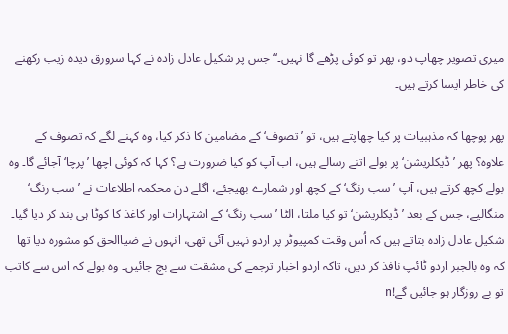میری تصویر چھاپ دو، پھر تو کوئی پڑھے گا نہیں۔‘‘ جس پر شکیل عادل زادہ نے کہا سرورق دیدہ زیب رکھنے کی خاطر ایسا کرتے ہیں۔

پھر پوچھا کہ مذہبیات پر کیا چھاپتے ہیں، تو ’تصوف‘ کے مضامین کا ذکر کیا، وہ کہنے لگے کہ تصوف کے علاوہ؟ پھر ’ڈیکلریشن‘ پر بولے اتنے رسالے ہیں، اب آپ کو کیا ضرورت ہے؟ کہا کہ کوئی اچھا ’پرچا‘ آجائے گا۔ وہ بولے کچھ کرتے ہیں، آپ ’سب رنگ‘ کے کچھ اور شمارے بھیجئے، اگلے دن محکمہ اطلاعات نے ’سب رنگ‘ منگالیے، جس کے بعد ’ڈیکلریشن‘ تو کیا ملتا، الٹا ’سب رنگ‘ کے اشتہارات اور کاغذ کا کوٹا ہی بند کر دیا گیا۔ شکیل عادل زادہ بتاتے ہیں کہ اُس وقت کمپیوٹر پر اردو نہیں آئی تھی، انہوں نے ضیاالحق کو مشورہ دیا تھا کہ وہ بالجبر اردو ٹائپ نافذ کر دیں، تاکہ اردو اخبار ترجمے کی مشقت سے بچ جائیں۔ وہ بولے کہ اس سے کاتب تو بے روزگار ہو جائیں گے!n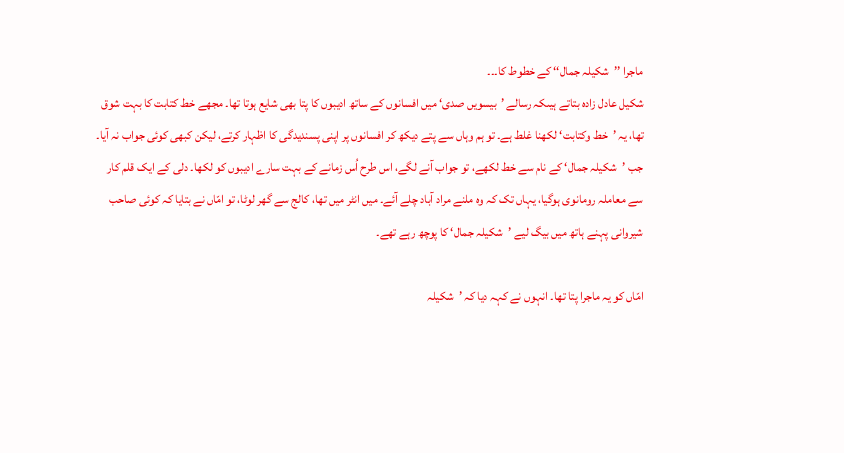ماجرا ’’شکیلہ جمال‘‘ کے خطوط کا۔۔۔
شکیل عادل زادہ بتاتے ہیںکہ رسالے ’بیسویں صدی‘ میں افسانوں کے ساتھ ادیبوں کا پتا بھی شایع ہوتا تھا۔ مجھے خط کتابت کا بہت شوق تھا، یہ ’خط وکتابت‘ لکھنا غلط ہے۔ تو ہم وہاں سے پتے دیکھ کر افسانوں پر اپنی پسندیدگی کا اظہار کرتے، لیکن کبھی کوئی جواب نہ آیا۔ جب ’شکیلہ جمال‘ کے نام سے خط لکھے، تو جواب آنے لگے، اس طرح اُس زمانے کے بہت سارے ادیبوں کو لکھا۔ دلی کے ایک قلم کار سے معاملہ رومانوی ہوگیا، یہاں تک کہ وہ ملنے مراد آباد چلے آئے۔ میں انٹر میں تھا، کالج سے گھر لوٹا، تو امّاں نے بتایا کہ کوئی صاحب شیروانی پہنے ہاتھ میں بیگ لیے ’شکیلہ جمال‘ کا پوچھ رہے تھے۔

امّاں کو یہ ماجرا پتا تھا۔ انہوں نے کہہ دیا کہ ’شکیلہ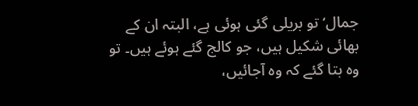جمال‘ تو بریلی گئی ہوئی ہے، البتہ ان کے بھائی شکیل ہیں، جو کالج گئے ہوئے ہیں۔ تو وہ بتا گئے کہ وہ آجائیں،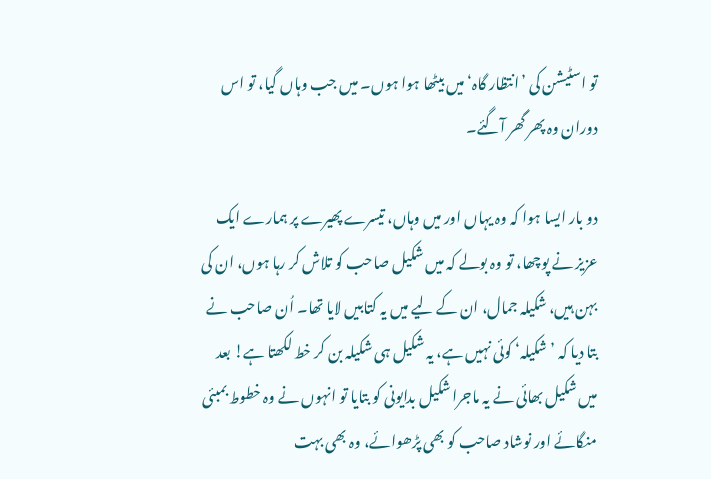تو اسٹیشن کی ’انتظار گاہ‘ میں بیٹھا ہوا ہوں۔ میں جب وہاں گیا، تو اس دوران وہ پھر گھر آگئے۔

دو بار ایسا ہوا کہ وہ یہاں اور میں وہاں، تیسرے پھیرے پر ہمارے ایک عزیز نے پوچھا، تو وہ بولے کہ میں شکیل صاحب کو تلاش کر رہا ہوں، ان کی بہن ہیں، شکیلہ جمال، ان کے لیے میں یہ کتابیں لایا تھا۔ اُن صاحب نے بتا دیا کہ ’شکیلہ‘ کوئی نہیں ہے، یہ شکیل ہی شکیلہ بن کر خط لکھتا ہے! بعد میں شکیل بھائی نے یہ ماجرا شکیل بدایونی کو بتایا تو انہوں نے وہ خطوط بمبئی منگائے اور نوشاد صاحب کو بھی پڑھوائے، وہ بھی بہت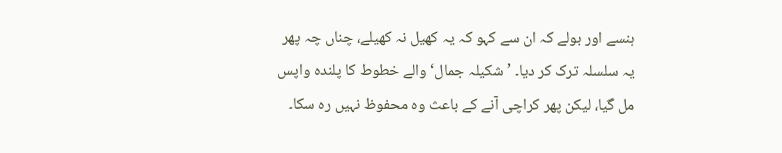ہنسے اور بولے کہ ان سے کہو کہ یہ کھیل نہ کھیلے، چناں چہ پھر یہ سلسلہ ترک کر دیا۔ ’شکیلہ جمال‘ والے خطوط کا پلندہ واپس مل گیا، لیکن پھر کراچی آنے کے باعث وہ محفوظ نہیں رہ سکا۔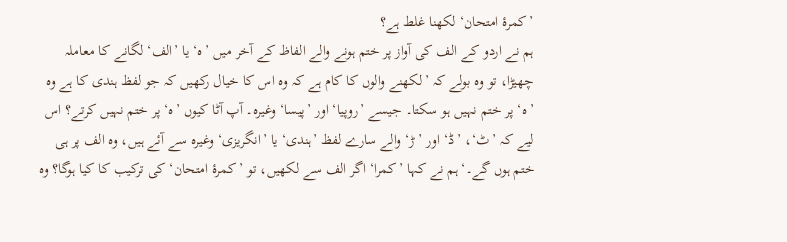’کمرۂ امتحان‘ لکھنا غلط ہے؟
ہم نے اردو کے الف کی آواز پر ختم ہونے والے الفاظ کے آخر میں ’ہ‘ یا ’الف‘ لگانے کا معاملہ چھیڑا، تو وہ بولے کہ ’لکھنے والوں کا کام ہے کہ وہ اس کا خیال رکھیں کہ جو لفظ ہندی کا ہے وہ ’ہ‘ پر ختم نہیں ہو سکتا۔ جیسے ’روپیا‘ اور ’پیسا‘ وغیرہ۔ آپ آٹا کیوں ’ہ‘ پر ختم نہیں کرتے؟ اس لیے کہ ’ٹ‘، ’ڈ‘ اور ’ڑ‘ والے سارے لفظ ’ہندی‘ یا ’انگریزی‘ وغیرہ سے آئے ہیں، وہ الف پر ہی ختم ہوں گے۔‘ ہم نے کہا ’کمرا‘ اگر الف سے لکھیں، تو ’کمرۂ امتحان‘ کی ترکیب کا کیا ہوگا؟ وہ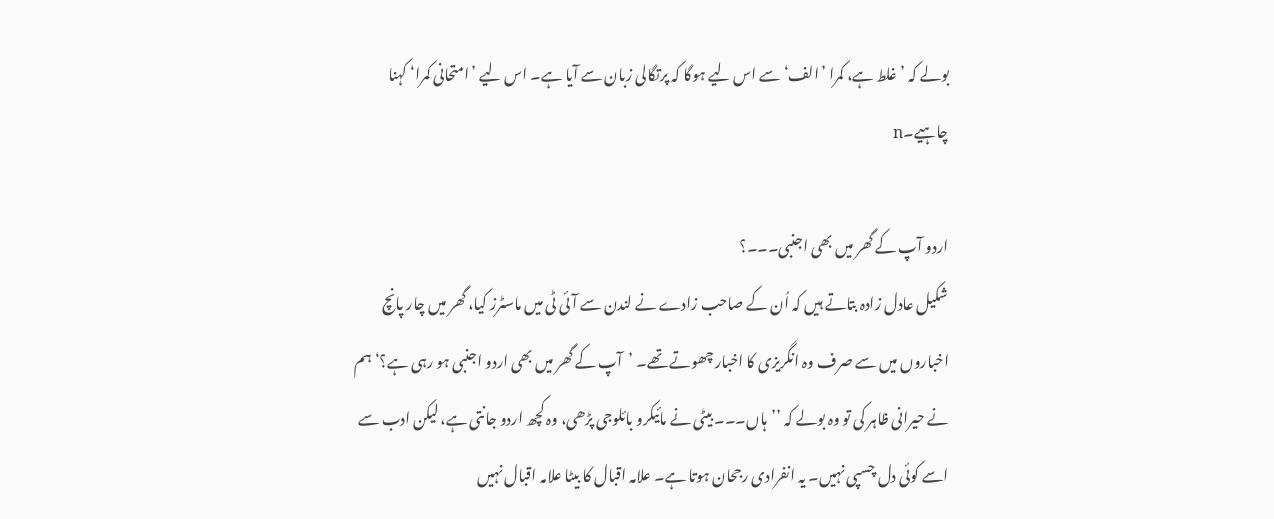بولے کہ ’غلط ہے، کمرا ’الف‘ سے اس لیے ہوگا کہ پرتگالی زبان سے آیا ہے۔ اس لیے ’امتحانی کمرا‘ کہنا چاہیے۔n

اردو آپ کے گھر میں بھی اجنبی۔۔۔؟
شکیل عادل زادہ بتاتے ہیں کہ اُن کے صاحب زادے نے لندن سے آئی ٹی میں ماسٹرز کیا، گھر میں چار پانچ اخباروں میں سے صرف وہ انگریزی کا اخبار چھوتے تھے۔ ’آپ کے گھر میں بھی اردو اجنبی ہو رہی ہے؟‘ ہم نے حیرانی ظاہر کی تو وہ بولے کہ ’’ہاں۔۔۔ بیٹی نے مائیکرو بائلوجی پڑھی، وہ کچھ اردو جانتی ہے، لیکن ادب سے اسے کوئی دل چسپی نہیں۔ یہ انفرادی رجحان ہوتا ہے۔ علامہ اقبال کا بیٹا علامہ اقبال نہیں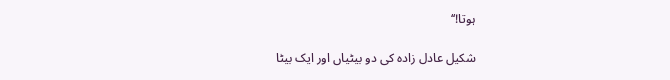ہوتا!‘‘

شکیل عادل زادہ کی دو بیٹیاں اور ایک بیٹا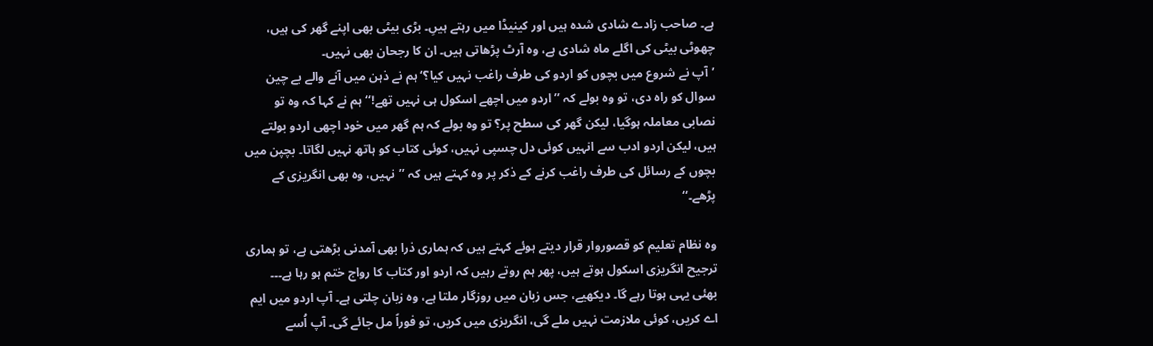ہے۔ صاحب زادے شادی شدہ ہیں اور کینیڈا میں رہتے ہیںِ۔ بڑی بیٹی بھی اپنے گھر کی ہیں، چھوٹی بیٹی کی اگلے ماہ شادی ہے، وہ آرٹ پڑھاتی ہیں۔ ان کا رجحان بھی نہیں۔
’آپ نے شروع میں بچوں کو اردو کی طرف راغب نہیں کیا؟‘ ہم نے ذہن میں آنے والے بے چین سوال کو راہ دی، تو وہ بولے کہ ’’اردو میں اچھے اسکول ہی نہیں تھے!‘‘ ہم نے کہا کہ وہ تو نصابی معاملہ ہوگیا، لیکن گھر کی سطح پر؟ تو وہ بولے کہ ہم گھر میں خود اچھی اردو بولتے ہیں، لیکن اردو ادب سے انہیں کوئی دل چسپی نہیں، کوئی کتاب کو ہاتھ نہیں لگاتا۔ بچپن میں بچوں کے رسائل کی طرف راغب کرنے کے ذکر پر وہ کہتے ہیں کہ ’’نہیں، وہ بھی انگریزی کے پڑھے۔‘‘

وہ نظام تعلیم کو قصوروار قرار دیتے ہوئے کہتے ہیں کہ ہماری ذرا بھی آمدنی بڑھتی ہے، تو ہماری ترجیح انگریزی اسکول ہوتے ہیں، پھر ہم روتے رہیں کہ اردو اور کتاب کا رواج ختم ہو رہا ہے۔۔۔ بھئی یہی ہوتا رہے گا۔ دیکھیے، جس زبان میں روزگار ملتا ہے، وہ زبان چلتی ہے۔ آپ اردو میں ایم اے کریں، کوئی ملازمت نہیں ملے گی، انگریزی میں کریں، تو فوراً مل جائے گی۔ آپ اُسے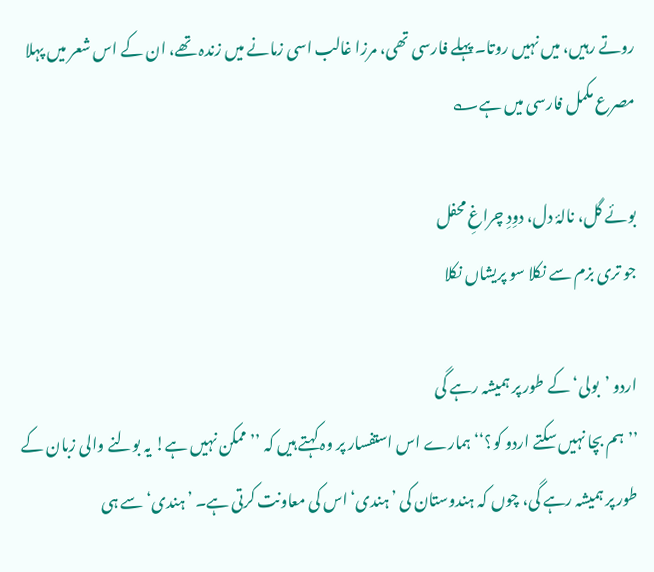روتے رہیں، میں نہیں روتا۔ پہلے فارسی تھی، مرزا غالب اسی زمانے میں زندہ تھے، ان کے اس شعر میں پہلا مصرع مکمل فارسی میں ہے؎

بوئے گل، نالۂ دل، دوِدِ چراغِ محفل
جو تری بزم سے نکلا سو پریشاں نکلا

اردو ’بولی‘ کے طور پر ہمیشہ رہے گی
’’ہم بچا نہیں سکتے اردو کو؟‘‘ ہمارے اس استفسار پر وہ کہتے ہیں کہ ’’ممکن نہیں ہے! یہ بولنے والی زبان کے طور پر ہمیشہ رہے گی، چوں کہ ہندوستان کی ’ہندی‘ اس کی معاونت کرتی ہے۔ ’ہندی‘ سے ہی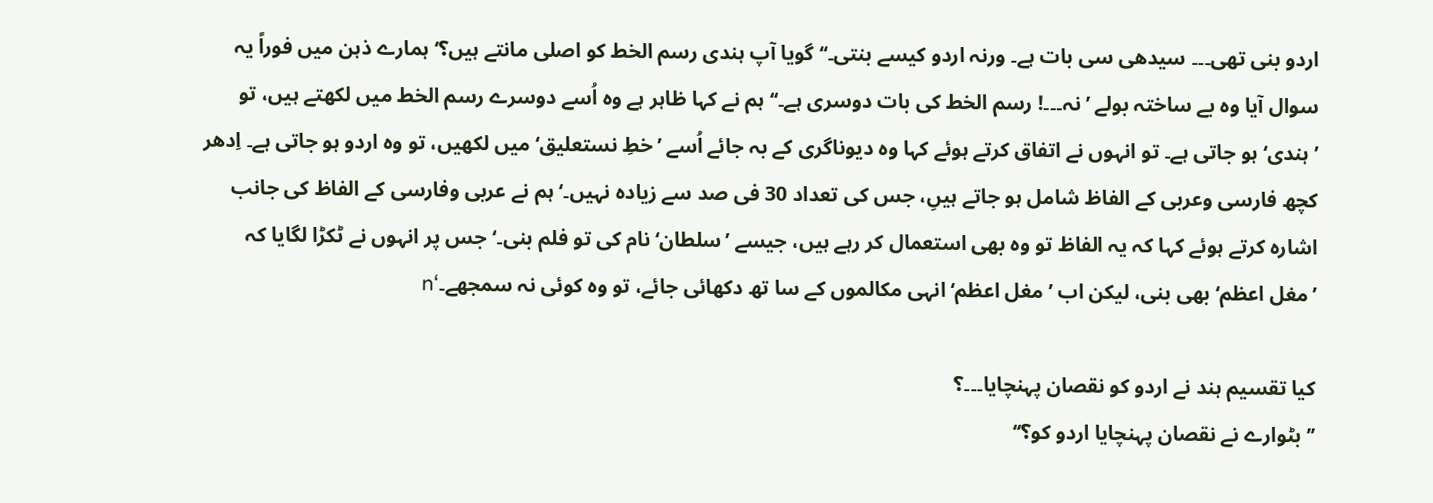اردو بنی تھی۔۔۔ سیدھی سی بات ہے۔ ورنہ اردو کیسے بنتی۔‘‘ گویا آپ ہندی رسم الخط کو اصلی مانتے ہیں؟‘ ہمارے ذہن میں فوراً یہ سوال آیا وہ بے ساختہ بولے ’نہ۔۔۔! رسم الخط کی بات دوسری ہے۔‘‘ ہم نے کہا ظاہر ہے وہ اُسے دوسرے رسم الخط میں لکھتے ہیں، تو ’ہندی‘ ہو جاتی ہے۔ تو انہوں نے اتفاق کرتے ہوئے کہا وہ دیوناگری کے بہ جائے اُسے ’خطِ نستعلیق‘ میں لکھیں، تو وہ اردو ہو جاتی ہے۔ اِدھر کچھ فارسی وعربی کے الفاظ شامل ہو جاتے ہیںِ، جس کی تعداد 30 فی صد سے زیادہ نہیں۔‘ ہم نے عربی وفارسی کے الفاظ کی جانب اشارہ کرتے ہوئے کہا کہ یہ الفاظ تو وہ بھی استعمال کر رہے ہیں، جیسے ’سلطان‘ نام کی تو فلم بنی۔‘ جس پر انہوں نے ٹکڑا لگایا کہ ’مغل اعظم‘ بھی بنی، لیکن اب ’مغل اعظم‘ انہی مکالموں کے سا تھ دکھائی جائے، تو وہ کوئی نہ سمجھے۔‘n

کیا تقسیم ہند نے اردو کو نقصان پہنچایا۔۔۔؟
’’بٹوارے نے نقصان پہنچایا اردو کو؟‘‘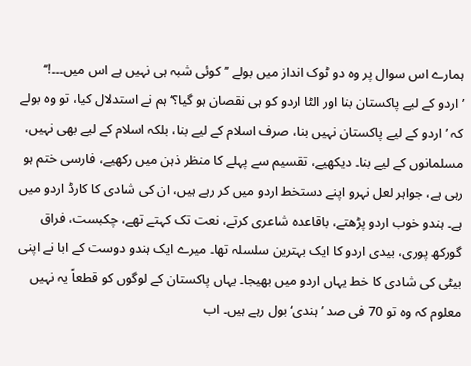ہمارے اس سوال پر وہ دو ٹوک انداز میں بولے ’’کوئی شبہ ہی نہیں ہے اس میں۔۔۔!‘‘
’اردو کے لیے پاکستان بنا اور الٹا اردو کو ہی نقصان ہو گیا؟‘ ہم نے استدلال کیا، تو وہ بولے کہ ’اردو کے لیے پاکستان نہیں بنا، صرف اسلام کے لیے بنا، بلکہ اسلام کے لیے بھی نہیں، مسلمانوں کے لیے بنا۔ دیکھیے، تقسیم سے پہلے کا منظر ذہن میں رکھیے، فارسی ختم ہو رہی ہے، جواہر لعل نہرو اپنے دستخط اردو میں کر رہے ہیں، ان کی شادی کا کارڈ اردو میں ہے۔ ہندو خوب اردو پڑھتے، باقاعدہ شاعری کرتے، نعت تک کہتے تھے، چکبست، فراق گورکھ پوری، بیدی اردو کا ایک بہترین سلسلہ تھا۔ میرے ایک ہندو دوست کے ابا نے اپنی بیٹی کی شادی کا خط یہاں اردو میں بھیجا۔ یہاں پاکستان کے لوگوں کو قطعاً یہ نہیں معلوم کہ وہ تو 70 فی صد ’ہندی‘ بول رہے ہیں۔ اب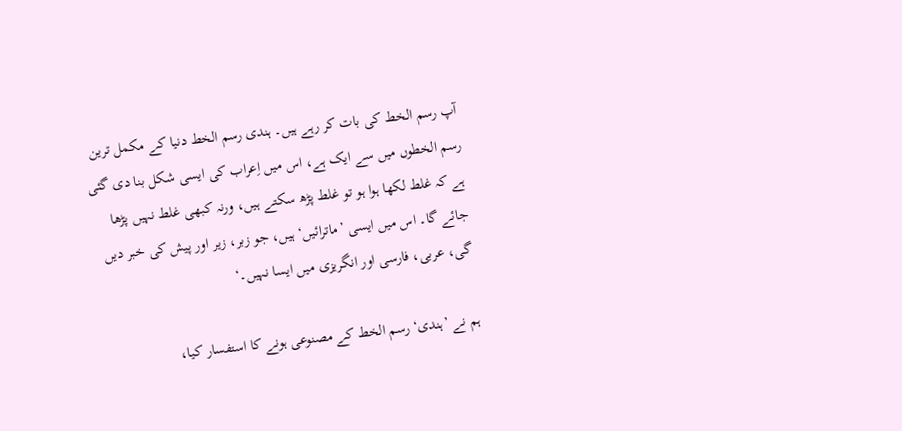آپ رسم الخط کی بات کر رہے ہیں۔ ہندی رسم الخط دنیا کے مکمل ترین رسم الخطوں میں سے ایک ہے، اس میں اِعراب کی ایسی شکل بنا دی گئی ہے کہ غلط لکھا ہوا ہو تو غلط پڑھ سکتے ہیں، ورنہ کبھی غلط نہیں پڑھا جائے گا۔ اس میں ایسی ’ماترائیں‘ ہیں، جو زبر، زیر اور پیش کی خبر دیں گی، عربی، فارسی اور انگریزی میں ایسا نہیں۔‘

ہم نے ’ہندی‘ رسم الخط کے مصنوعی ہونے کا استفسار کیا،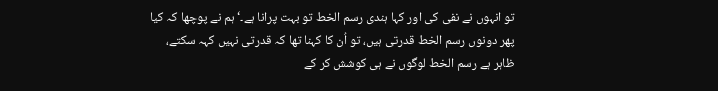تو انہوں نے نفی کی اور کہا ہندی رسم الخط تو بہت پرانا ہے۔‘ ہم نے پوچھا کہ کیا پھر دونوں رسم الخط قدرتی ہیں، تو اُن کا کہنا تھا کہ قدرتی نہیں کہہ سکتے، ظاہر ہے رسم الخط لوگوں نے ہی کوشش کر کے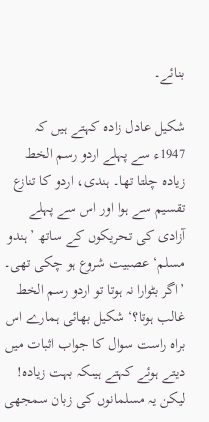بنائے۔

شکیل عادل زادہ کہتے ہیں کہ 1947ء سے پہلے اردو رسم الخط زیادہ چلتا تھا۔ ہندی، اردو کا تنازع تقسیم سے ہوا اور اس سے پہلے آزادی کی تحریکوں کے ساتھ ’ہندو مسلم‘ عصبیت شروع ہو چکی تھی۔
’اگر بٹوارا نہ ہوتا تو اردو رسم الخط غالب ہوتا؟‘ شکیل بھائی ہمارے اس براہ راست سوال کا جواب اثبات میں دیتے ہوئے کہتے ہیںکہ بہت زیادہ! لیکن یہ مسلمانوں کی زبان سمجھی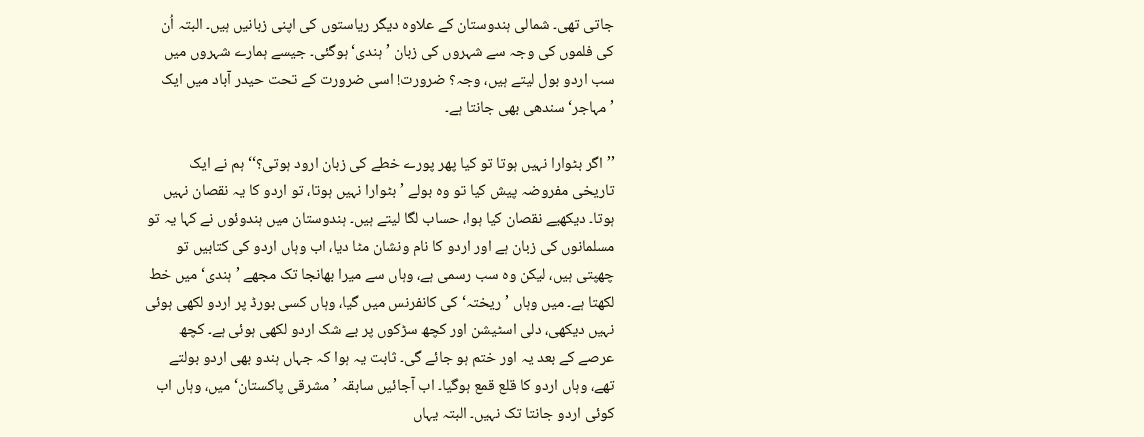جاتی تھی۔ شمالی ہندوستان کے علاوہ دیگر ریاستوں کی اپنی زبانیں ہیں۔ البتہ اُن کی فلموں کی وجہ سے شہروں کی زبان ’ہندی‘ ہوگئی۔ جیسے ہمارے شہروں میں سب اردو بول لیتے ہیں، وجہ؟ ضرورت! اسی ضرورت کے تحت حیدر آباد میں ایک ’مہاجر‘ سندھی بھی جانتا ہے۔

’’اگر بٹوارا نہیں ہوتا تو کیا پھر پورے خطے کی زبان ارود ہوتی؟‘‘ ہم نے ایک تاریخی مفروضہ پیش کیا تو وہ بولے ’بٹوارا نہیں ہوتا، تو اردو کا یہ نقصان نہیں ہوتا۔ دیکھیے نقصان کیا ہوا، حساب لگا لیتے ہیں۔ ہندوستان میں ہندوئوں نے کہا یہ تو مسلمانوں کی زبان ہے اور اردو کا نام ونشان مٹا دیا، اب وہاں اردو کی کتابیں تو چھپتی ہیں، لیکن وہ سب رسمی ہے، وہاں سے میرا بھانجا تک مجھے ’ہندی‘ میں خط لکھتا ہے۔ میں وہاں ’ریختہ‘ کی کانفرنس میں گیا، وہاں کسی بورڈ پر اردو لکھی ہوئی نہیں دیکھی، دلی اسٹیشن اور کچھ سڑکوں پر بے شک اردو لکھی ہوئی ہے۔ کچھ عرصے کے بعد یہ اور ختم ہو جائے گی۔ ثابت یہ ہوا کہ جہاں ہندو بھی اردو بولتے تھے، وہاں اردو کا قلع قمع ہوگیا۔ اب آجائیں سابقہ ’مشرقی پاکستان‘ میں، وہاں اب کوئی اردو جانتا تک نہیں۔ البتہ یہاں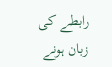رابطے کی زبان ہونے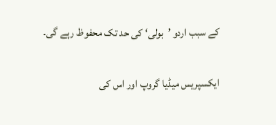کے سبب اردو ’بولی‘ کی حد تک محفوظ رہے گی۔

ایکسپریس میڈیا گروپ اور اس کی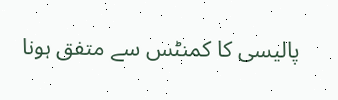پالیسی کا کمنٹس سے متفق ہونا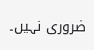ضروری نہیں۔